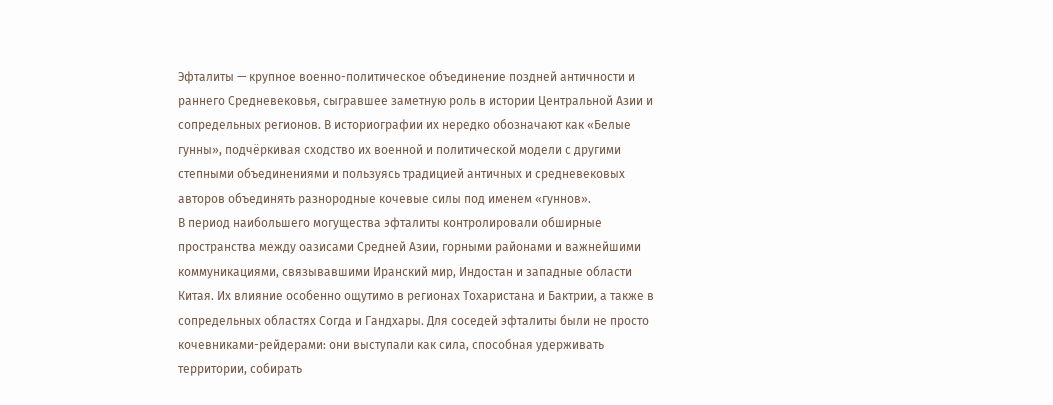Эфталиты — крупное военно-политическое объединение поздней античности и раннего Средневековья, сыгравшее заметную роль в истории Центральной Азии и сопредельных регионов. В историографии их нередко обозначают как «Белые гунны», подчёркивая сходство их военной и политической модели с другими степными объединениями и пользуясь традицией античных и средневековых авторов объединять разнородные кочевые силы под именем «гуннов».
В период наибольшего могущества эфталиты контролировали обширные пространства между оазисами Средней Азии, горными районами и важнейшими коммуникациями, связывавшими Иранский мир, Индостан и западные области Китая. Их влияние особенно ощутимо в регионах Тохаристана и Бактрии, а также в сопредельных областях Согда и Гандхары. Для соседей эфталиты были не просто кочевниками-рейдерами: они выступали как сила, способная удерживать территории, собирать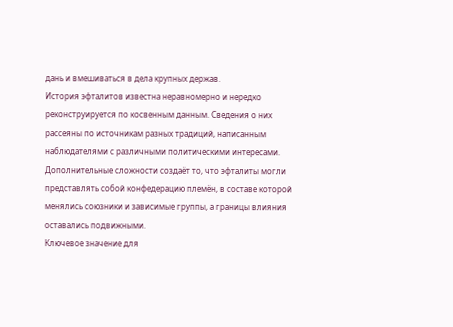дань и вмешиваться в дела крупных держав.
История эфталитов известна неравномерно и нередко реконструируется по косвенным данным. Сведения о них рассеяны по источникам разных традиций, написанным наблюдателями с различными политическими интересами. Дополнительные сложности создаёт то, что эфталиты могли представлять собой конфедерацию племён, в составе которой менялись союзники и зависимые группы, а границы влияния оставались подвижными.
Ключевое значение для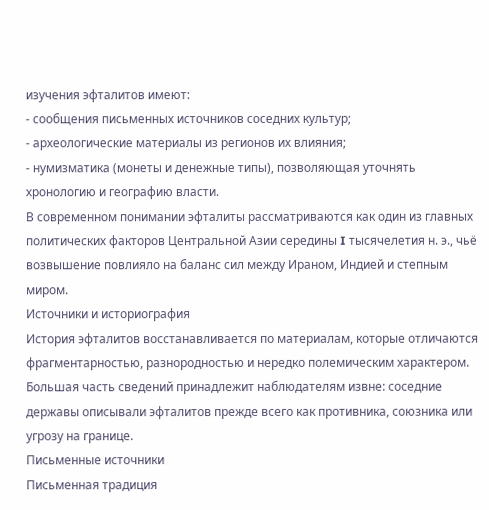изучения эфталитов имеют:
- сообщения письменных источников соседних культур;
- археологические материалы из регионов их влияния;
- нумизматика (монеты и денежные типы), позволяющая уточнять хронологию и географию власти.
В современном понимании эфталиты рассматриваются как один из главных политических факторов Центральной Азии середины I тысячелетия н. э., чьё возвышение повлияло на баланс сил между Ираном, Индией и степным миром.
Источники и историография
История эфталитов восстанавливается по материалам, которые отличаются фрагментарностью, разнородностью и нередко полемическим характером. Большая часть сведений принадлежит наблюдателям извне: соседние державы описывали эфталитов прежде всего как противника, союзника или угрозу на границе.
Письменные источники
Письменная традиция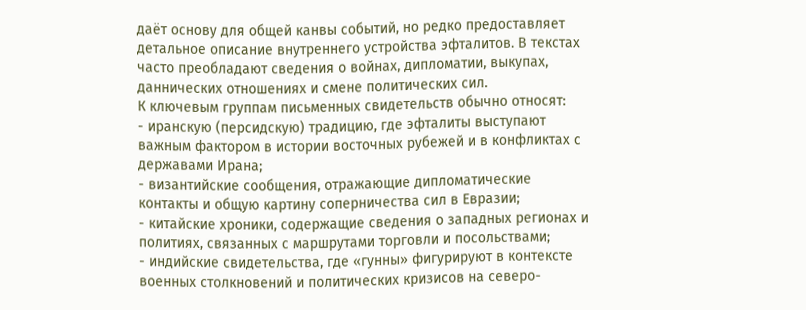даёт основу для общей канвы событий, но редко предоставляет детальное описание внутреннего устройства эфталитов. В текстах часто преобладают сведения о войнах, дипломатии, выкупах, даннических отношениях и смене политических сил.
К ключевым группам письменных свидетельств обычно относят:
- иранскую (персидскую) традицию, где эфталиты выступают важным фактором в истории восточных рубежей и в конфликтах с державами Ирана;
- византийские сообщения, отражающие дипломатические контакты и общую картину соперничества сил в Евразии;
- китайские хроники, содержащие сведения о западных регионах и политиях, связанных с маршрутами торговли и посольствами;
- индийские свидетельства, где «гунны» фигурируют в контексте военных столкновений и политических кризисов на северо-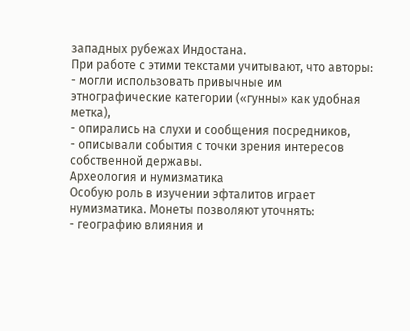западных рубежах Индостана.
При работе с этими текстами учитывают, что авторы:
- могли использовать привычные им этнографические категории («гунны» как удобная метка),
- опирались на слухи и сообщения посредников,
- описывали события с точки зрения интересов собственной державы.
Археология и нумизматика
Особую роль в изучении эфталитов играет нумизматика. Монеты позволяют уточнять:
- географию влияния и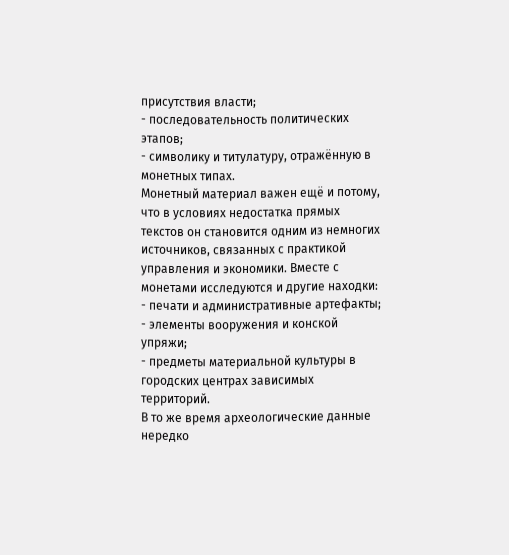присутствия власти;
- последовательность политических этапов;
- символику и титулатуру, отражённую в монетных типах.
Монетный материал важен ещё и потому, что в условиях недостатка прямых текстов он становится одним из немногих источников, связанных с практикой управления и экономики. Вместе с монетами исследуются и другие находки:
- печати и административные артефакты;
- элементы вооружения и конской упряжи;
- предметы материальной культуры в городских центрах зависимых территорий.
В то же время археологические данные нередко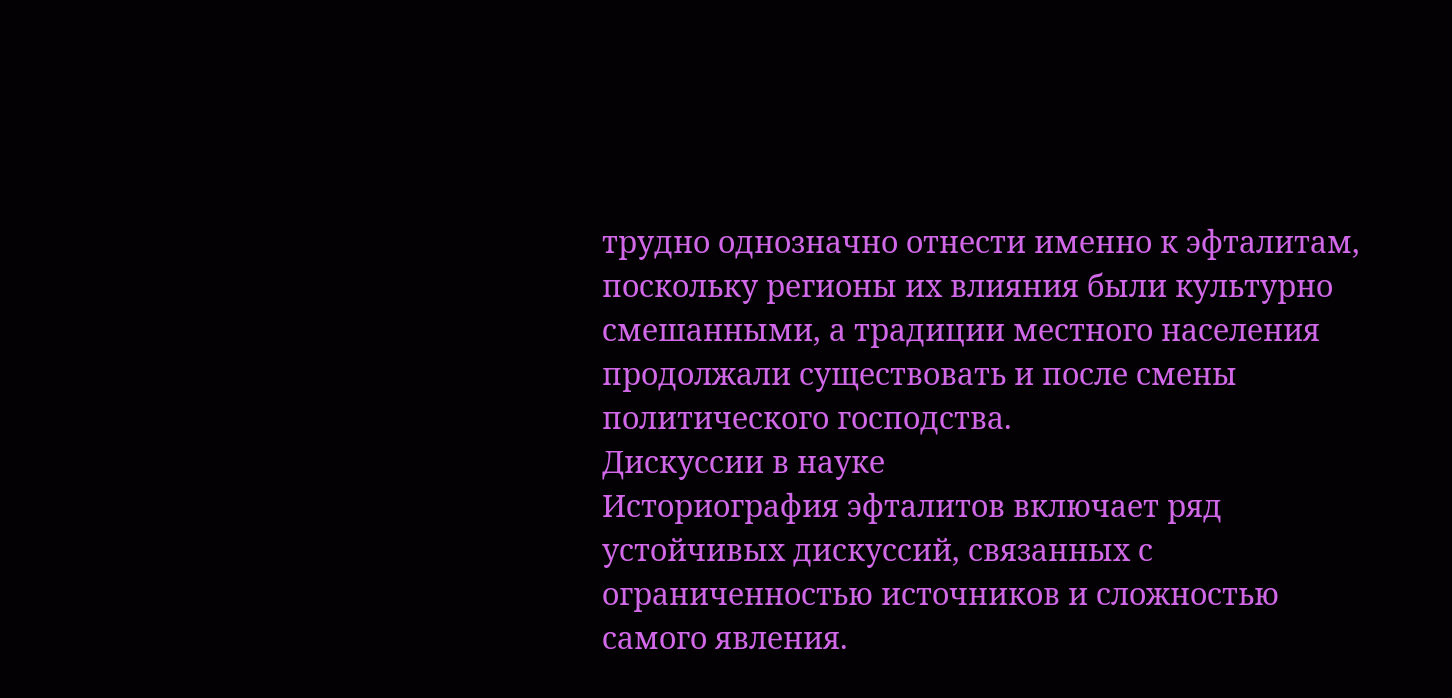трудно однозначно отнести именно к эфталитам, поскольку регионы их влияния были культурно смешанными, а традиции местного населения продолжали существовать и после смены политического господства.
Дискуссии в науке
Историография эфталитов включает ряд устойчивых дискуссий, связанных с ограниченностью источников и сложностью самого явления.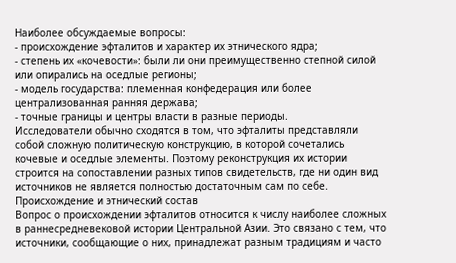Наиболее обсуждаемые вопросы:
- происхождение эфталитов и характер их этнического ядра;
- степень их «кочевости»: были ли они преимущественно степной силой или опирались на оседлые регионы;
- модель государства: племенная конфедерация или более централизованная ранняя держава;
- точные границы и центры власти в разные периоды.
Исследователи обычно сходятся в том, что эфталиты представляли собой сложную политическую конструкцию, в которой сочетались кочевые и оседлые элементы. Поэтому реконструкция их истории строится на сопоставлении разных типов свидетельств, где ни один вид источников не является полностью достаточным сам по себе.
Происхождение и этнический состав
Вопрос о происхождении эфталитов относится к числу наиболее сложных в раннесредневековой истории Центральной Азии. Это связано с тем, что источники, сообщающие о них, принадлежат разным традициям и часто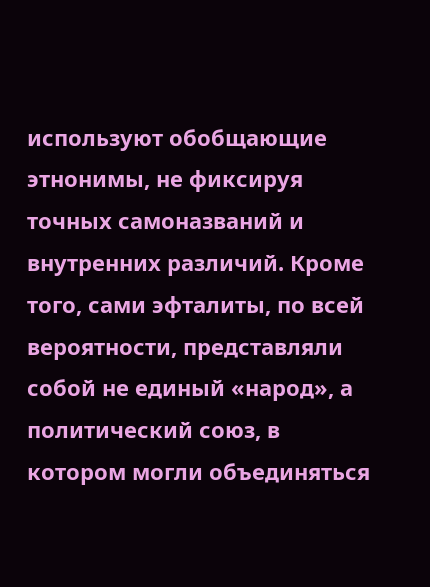используют обобщающие этнонимы, не фиксируя точных самоназваний и внутренних различий. Кроме того, сами эфталиты, по всей вероятности, представляли собой не единый «народ», а политический союз, в котором могли объединяться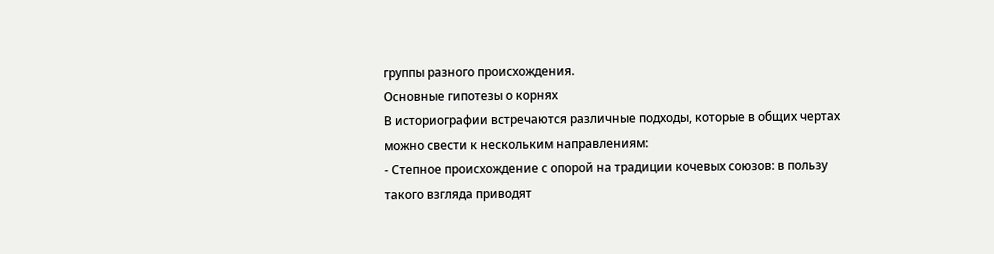группы разного происхождения.
Основные гипотезы о корнях
В историографии встречаются различные подходы, которые в общих чертах можно свести к нескольким направлениям:
- Степное происхождение с опорой на традиции кочевых союзов: в пользу такого взгляда приводят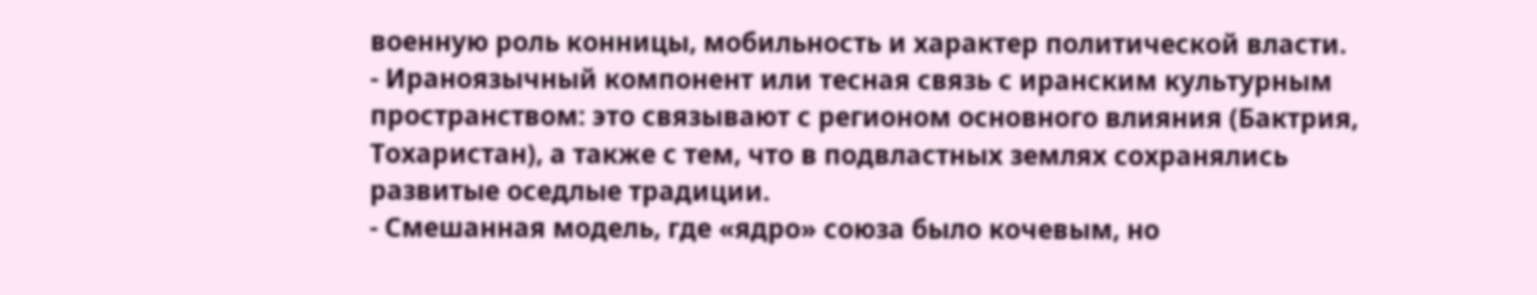военную роль конницы, мобильность и характер политической власти.
- Ираноязычный компонент или тесная связь с иранским культурным пространством: это связывают с регионом основного влияния (Бактрия, Тохаристан), а также с тем, что в подвластных землях сохранялись развитые оседлые традиции.
- Смешанная модель, где «ядро» союза было кочевым, но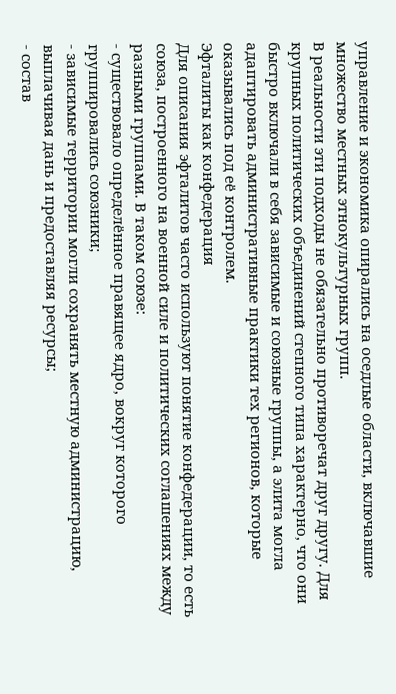управление и экономика опирались на оседлые области, включавшие множество местных этнокультурных групп.
В реальности эти подходы не обязательно противоречат друг другу. Для крупных политических объединений степного типа характерно, что они быстро включали в себя зависимые и союзные группы, а элита могла адаптировать административные практики тех регионов, которые оказывались под её контролем.
Эфталиты как конфедерация
Для описания эфталитов часто используют понятие конфедерации, то есть союза, построенного на военной силе и политических соглашениях между разными группами. В таком союзе:
- существовало определённое правящее ядро, вокруг которого группировались союзники;
- зависимые территории могли сохранять местную администрацию, выплачивая дань и предоставляя ресурсы;
- состав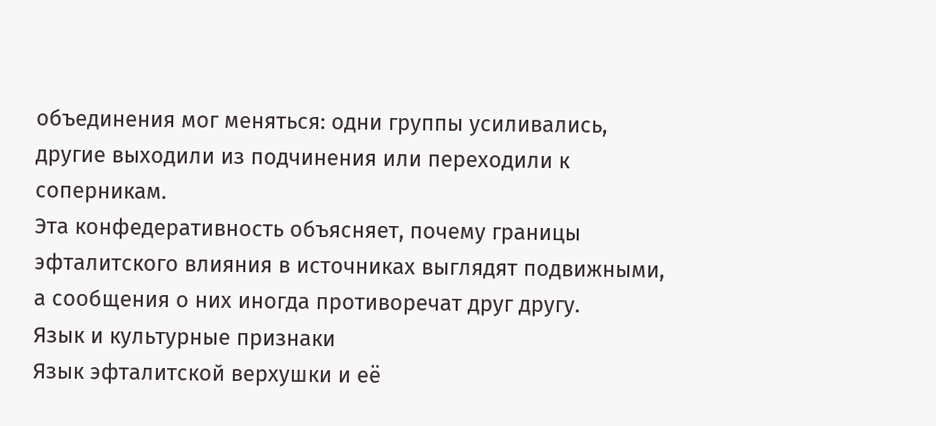объединения мог меняться: одни группы усиливались, другие выходили из подчинения или переходили к соперникам.
Эта конфедеративность объясняет, почему границы эфталитского влияния в источниках выглядят подвижными, а сообщения о них иногда противоречат друг другу.
Язык и культурные признаки
Язык эфталитской верхушки и её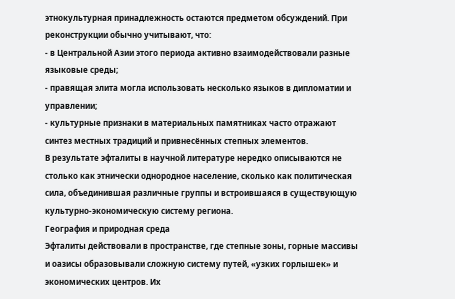этнокультурная принадлежность остаются предметом обсуждений. При реконструкции обычно учитывают, что:
- в Центральной Азии этого периода активно взаимодействовали разные языковые среды;
- правящая элита могла использовать несколько языков в дипломатии и управлении;
- культурные признаки в материальных памятниках часто отражают синтез местных традиций и привнесённых степных элементов.
В результате эфталиты в научной литературе нередко описываются не столько как этнически однородное население, сколько как политическая сила, объединившая различные группы и встроившаяся в существующую культурно-экономическую систему региона.
География и природная среда
Эфталиты действовали в пространстве, где степные зоны, горные массивы и оазисы образовывали сложную систему путей, «узких горлышек» и экономических центров. Их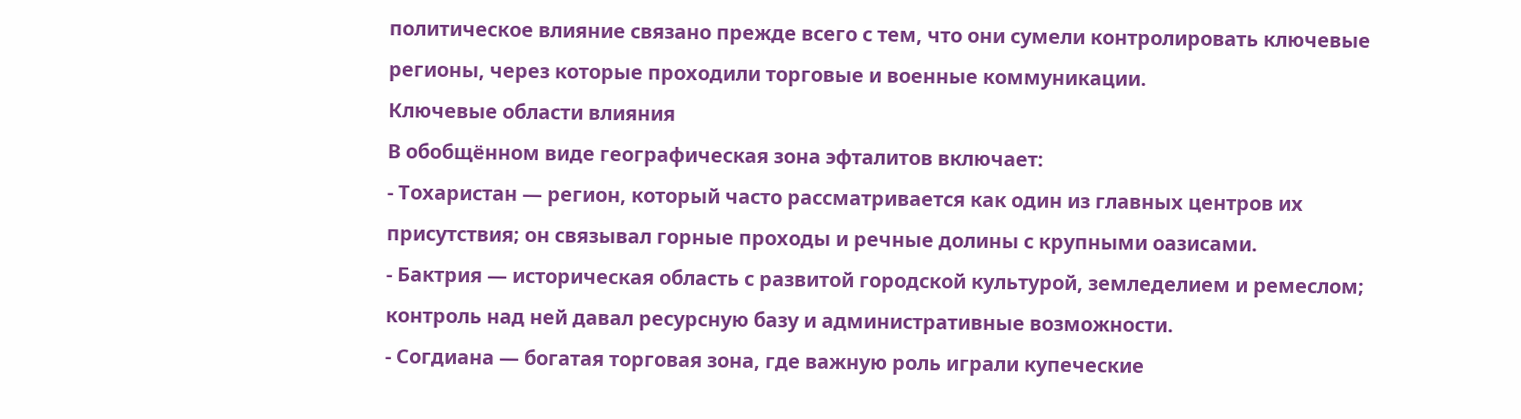политическое влияние связано прежде всего с тем, что они сумели контролировать ключевые регионы, через которые проходили торговые и военные коммуникации.
Ключевые области влияния
В обобщённом виде географическая зона эфталитов включает:
- Тохаристан — регион, который часто рассматривается как один из главных центров их присутствия; он связывал горные проходы и речные долины с крупными оазисами.
- Бактрия — историческая область с развитой городской культурой, земледелием и ремеслом; контроль над ней давал ресурсную базу и административные возможности.
- Согдиана — богатая торговая зона, где важную роль играли купеческие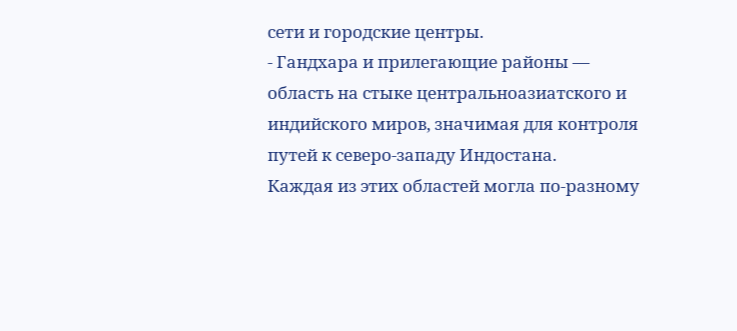сети и городские центры.
- Гандхара и прилегающие районы — область на стыке центральноазиатского и индийского миров, значимая для контроля путей к северо-западу Индостана.
Каждая из этих областей могла по-разному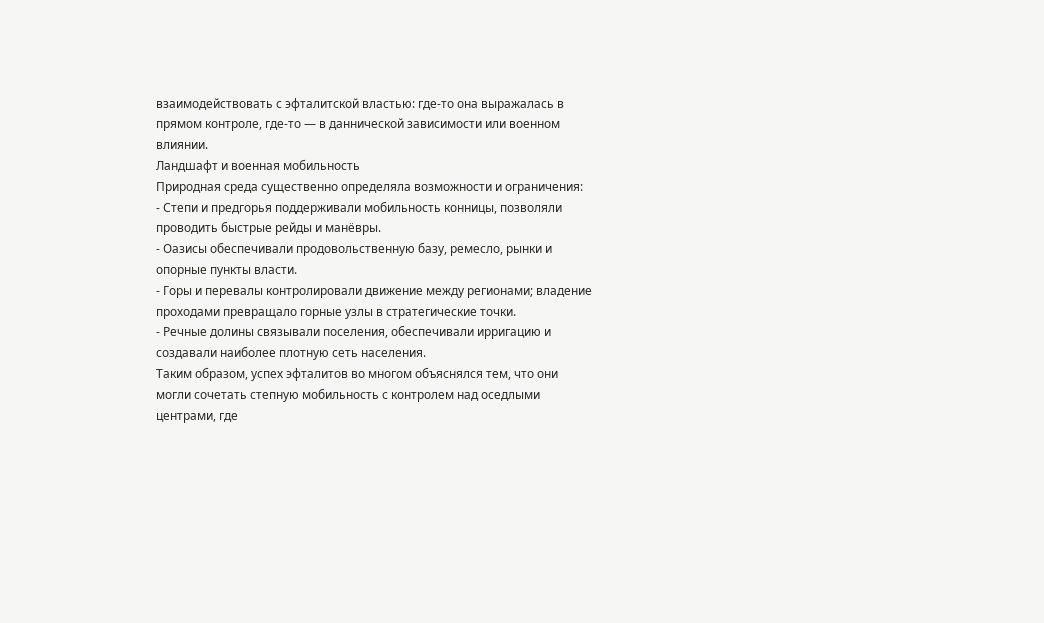взаимодействовать с эфталитской властью: где-то она выражалась в прямом контроле, где-то — в даннической зависимости или военном влиянии.
Ландшафт и военная мобильность
Природная среда существенно определяла возможности и ограничения:
- Степи и предгорья поддерживали мобильность конницы, позволяли проводить быстрые рейды и манёвры.
- Оазисы обеспечивали продовольственную базу, ремесло, рынки и опорные пункты власти.
- Горы и перевалы контролировали движение между регионами; владение проходами превращало горные узлы в стратегические точки.
- Речные долины связывали поселения, обеспечивали ирригацию и создавали наиболее плотную сеть населения.
Таким образом, успех эфталитов во многом объяснялся тем, что они могли сочетать степную мобильность с контролем над оседлыми центрами, где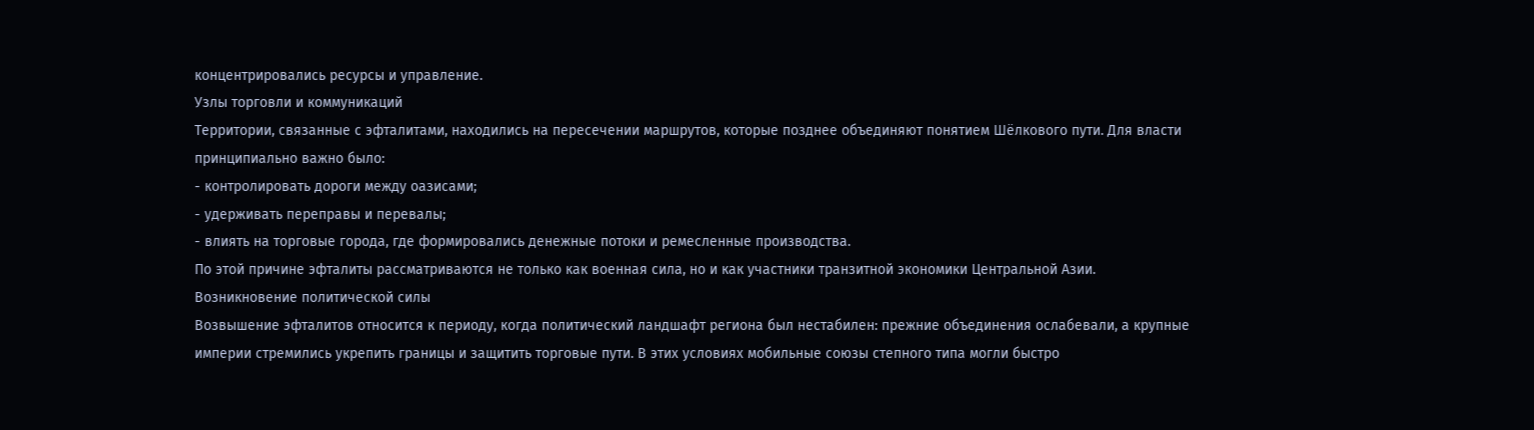концентрировались ресурсы и управление.
Узлы торговли и коммуникаций
Территории, связанные с эфталитами, находились на пересечении маршрутов, которые позднее объединяют понятием Шёлкового пути. Для власти принципиально важно было:
- контролировать дороги между оазисами;
- удерживать переправы и перевалы;
- влиять на торговые города, где формировались денежные потоки и ремесленные производства.
По этой причине эфталиты рассматриваются не только как военная сила, но и как участники транзитной экономики Центральной Азии.
Возникновение политической силы
Возвышение эфталитов относится к периоду, когда политический ландшафт региона был нестабилен: прежние объединения ослабевали, а крупные империи стремились укрепить границы и защитить торговые пути. В этих условиях мобильные союзы степного типа могли быстро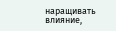наращивать влияние,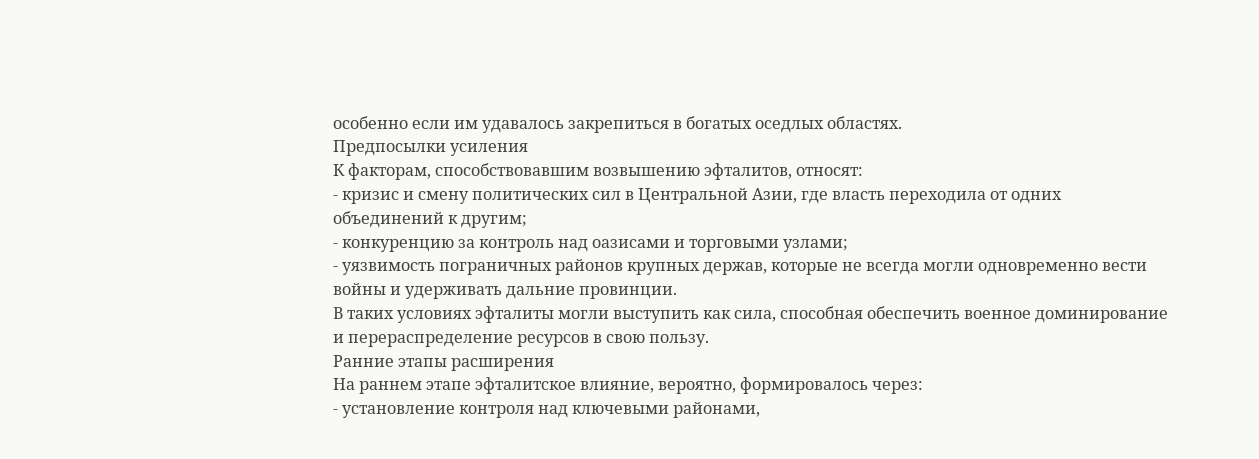особенно если им удавалось закрепиться в богатых оседлых областях.
Предпосылки усиления
К факторам, способствовавшим возвышению эфталитов, относят:
- кризис и смену политических сил в Центральной Азии, где власть переходила от одних объединений к другим;
- конкуренцию за контроль над оазисами и торговыми узлами;
- уязвимость пограничных районов крупных держав, которые не всегда могли одновременно вести войны и удерживать дальние провинции.
В таких условиях эфталиты могли выступить как сила, способная обеспечить военное доминирование и перераспределение ресурсов в свою пользу.
Ранние этапы расширения
На раннем этапе эфталитское влияние, вероятно, формировалось через:
- установление контроля над ключевыми районами,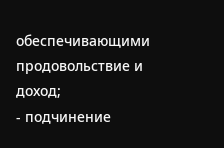обеспечивающими продовольствие и доход;
- подчинение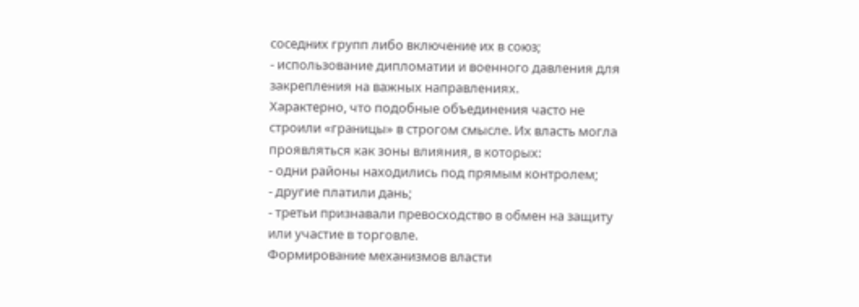соседних групп либо включение их в союз;
- использование дипломатии и военного давления для закрепления на важных направлениях.
Характерно, что подобные объединения часто не строили «границы» в строгом смысле. Их власть могла проявляться как зоны влияния, в которых:
- одни районы находились под прямым контролем;
- другие платили дань;
- третьи признавали превосходство в обмен на защиту или участие в торговле.
Формирование механизмов власти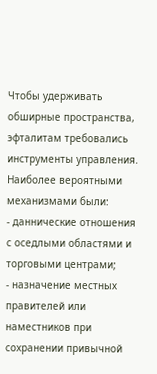Чтобы удерживать обширные пространства, эфталитам требовались инструменты управления. Наиболее вероятными механизмами были:
- даннические отношения с оседлыми областями и торговыми центрами;
- назначение местных правителей или наместников при сохранении привычной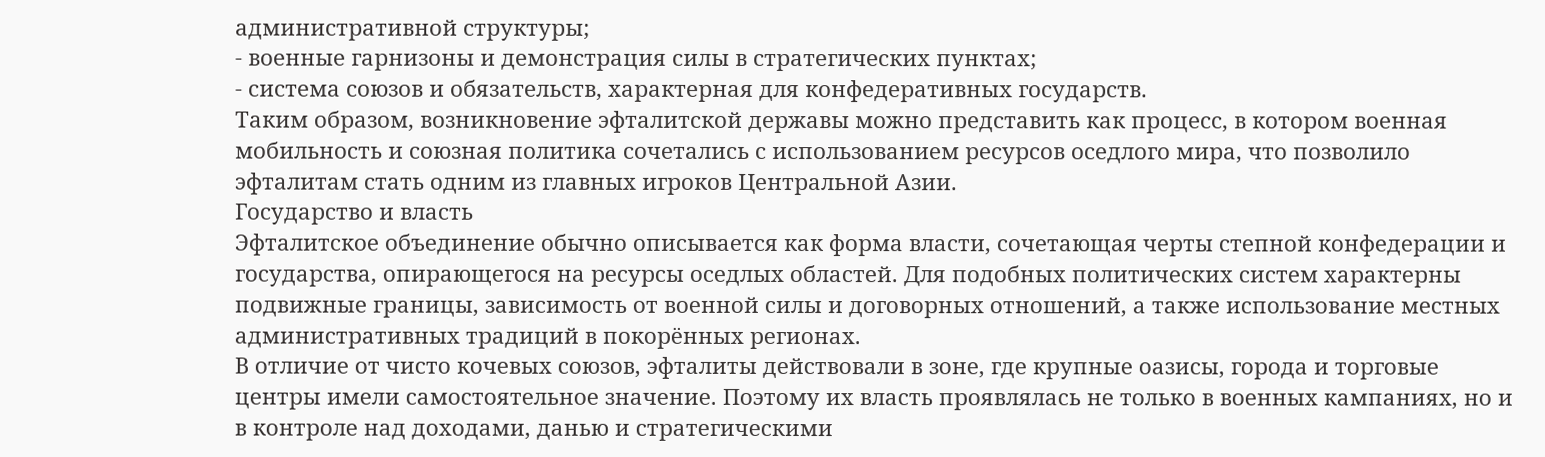административной структуры;
- военные гарнизоны и демонстрация силы в стратегических пунктах;
- система союзов и обязательств, характерная для конфедеративных государств.
Таким образом, возникновение эфталитской державы можно представить как процесс, в котором военная мобильность и союзная политика сочетались с использованием ресурсов оседлого мира, что позволило эфталитам стать одним из главных игроков Центральной Азии.
Государство и власть
Эфталитское объединение обычно описывается как форма власти, сочетающая черты степной конфедерации и государства, опирающегося на ресурсы оседлых областей. Для подобных политических систем характерны подвижные границы, зависимость от военной силы и договорных отношений, а также использование местных административных традиций в покорённых регионах.
В отличие от чисто кочевых союзов, эфталиты действовали в зоне, где крупные оазисы, города и торговые центры имели самостоятельное значение. Поэтому их власть проявлялась не только в военных кампаниях, но и в контроле над доходами, данью и стратегическими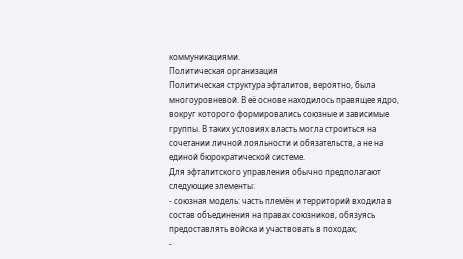коммуникациями.
Политическая организация
Политическая структура эфталитов, вероятно, была многоуровневой. В её основе находилось правящее ядро, вокруг которого формировались союзные и зависимые группы. В таких условиях власть могла строиться на сочетании личной лояльности и обязательств, а не на единой бюрократической системе.
Для эфталитского управления обычно предполагают следующие элементы:
- союзная модель: часть племён и территорий входила в состав объединения на правах союзников, обязуясь предоставлять войска и участвовать в походах;
-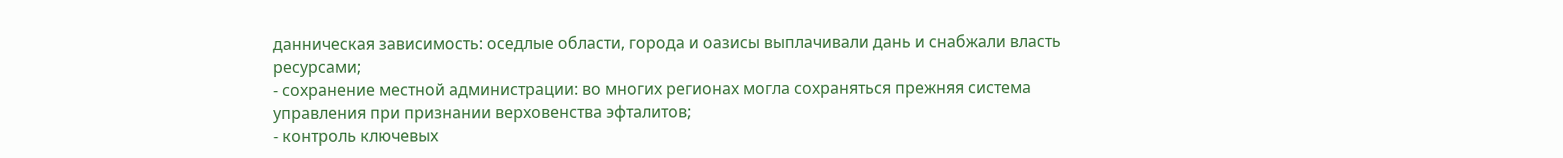данническая зависимость: оседлые области, города и оазисы выплачивали дань и снабжали власть ресурсами;
- сохранение местной администрации: во многих регионах могла сохраняться прежняя система управления при признании верховенства эфталитов;
- контроль ключевых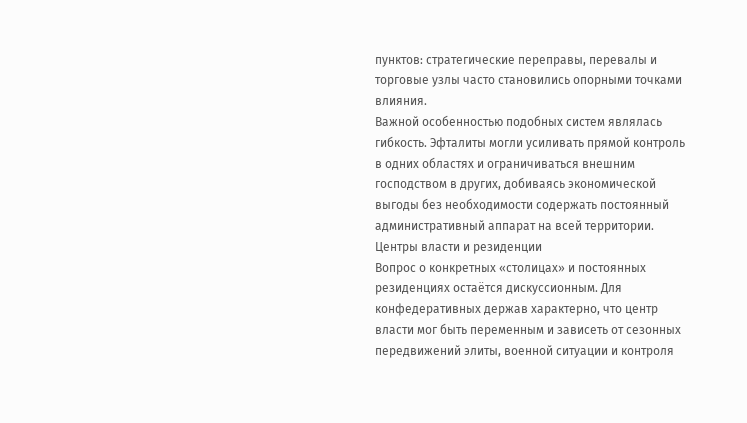пунктов: стратегические переправы, перевалы и торговые узлы часто становились опорными точками влияния.
Важной особенностью подобных систем являлась гибкость. Эфталиты могли усиливать прямой контроль в одних областях и ограничиваться внешним господством в других, добиваясь экономической выгоды без необходимости содержать постоянный административный аппарат на всей территории.
Центры власти и резиденции
Вопрос о конкретных «столицах» и постоянных резиденциях остаётся дискуссионным. Для конфедеративных держав характерно, что центр власти мог быть переменным и зависеть от сезонных передвижений элиты, военной ситуации и контроля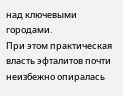над ключевыми городами.
При этом практическая власть эфталитов почти неизбежно опиралась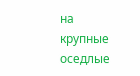на крупные оседлые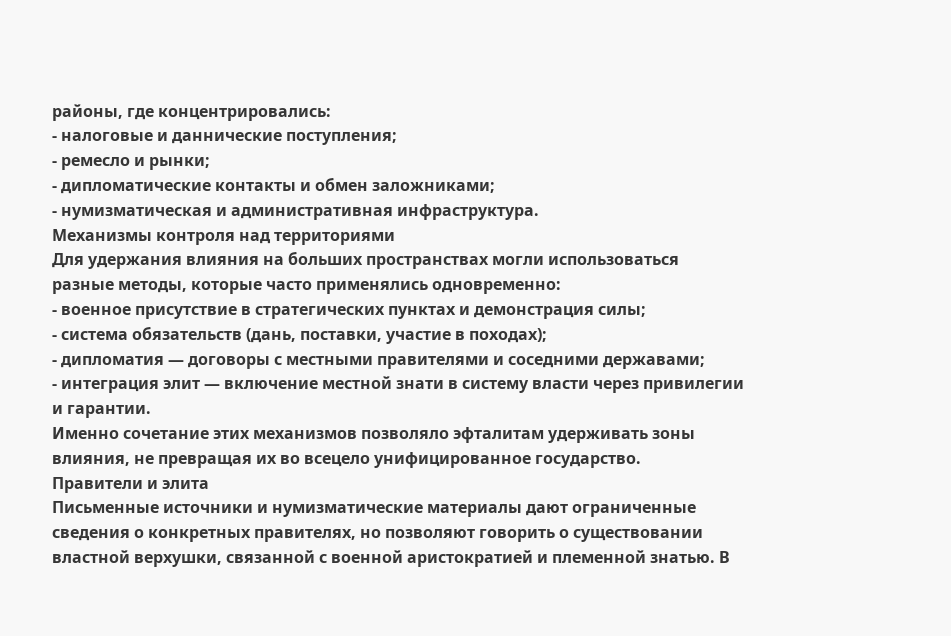районы, где концентрировались:
- налоговые и даннические поступления;
- ремесло и рынки;
- дипломатические контакты и обмен заложниками;
- нумизматическая и административная инфраструктура.
Механизмы контроля над территориями
Для удержания влияния на больших пространствах могли использоваться разные методы, которые часто применялись одновременно:
- военное присутствие в стратегических пунктах и демонстрация силы;
- система обязательств (дань, поставки, участие в походах);
- дипломатия — договоры с местными правителями и соседними державами;
- интеграция элит — включение местной знати в систему власти через привилегии и гарантии.
Именно сочетание этих механизмов позволяло эфталитам удерживать зоны влияния, не превращая их во всецело унифицированное государство.
Правители и элита
Письменные источники и нумизматические материалы дают ограниченные сведения о конкретных правителях, но позволяют говорить о существовании властной верхушки, связанной с военной аристократией и племенной знатью. В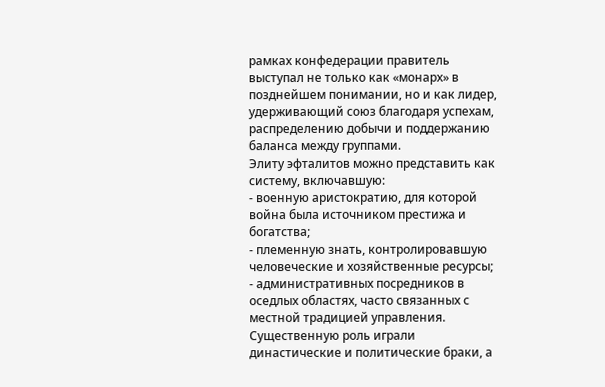рамках конфедерации правитель выступал не только как «монарх» в позднейшем понимании, но и как лидер, удерживающий союз благодаря успехам, распределению добычи и поддержанию баланса между группами.
Элиту эфталитов можно представить как систему, включавшую:
- военную аристократию, для которой война была источником престижа и богатства;
- племенную знать, контролировавшую человеческие и хозяйственные ресурсы;
- административных посредников в оседлых областях, часто связанных с местной традицией управления.
Существенную роль играли династические и политические браки, а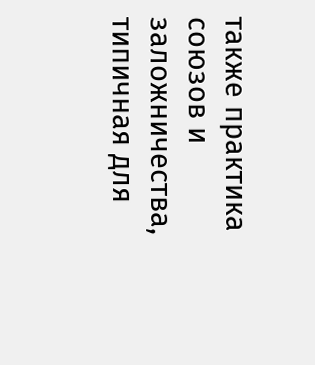также практика союзов и заложничества, типичная для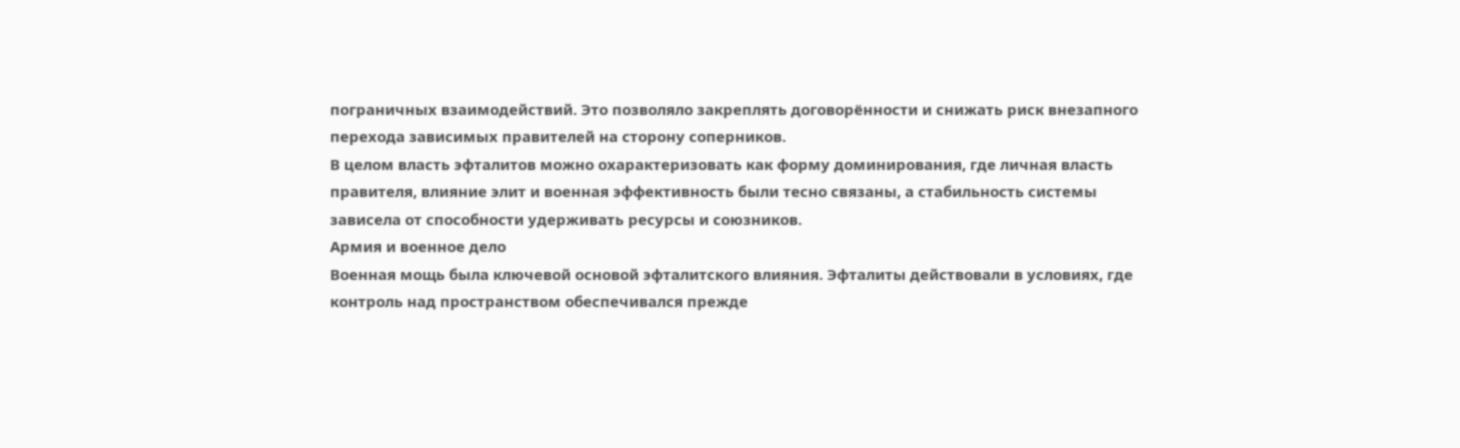пограничных взаимодействий. Это позволяло закреплять договорённости и снижать риск внезапного перехода зависимых правителей на сторону соперников.
В целом власть эфталитов можно охарактеризовать как форму доминирования, где личная власть правителя, влияние элит и военная эффективность были тесно связаны, а стабильность системы зависела от способности удерживать ресурсы и союзников.
Армия и военное дело
Военная мощь была ключевой основой эфталитского влияния. Эфталиты действовали в условиях, где контроль над пространством обеспечивался прежде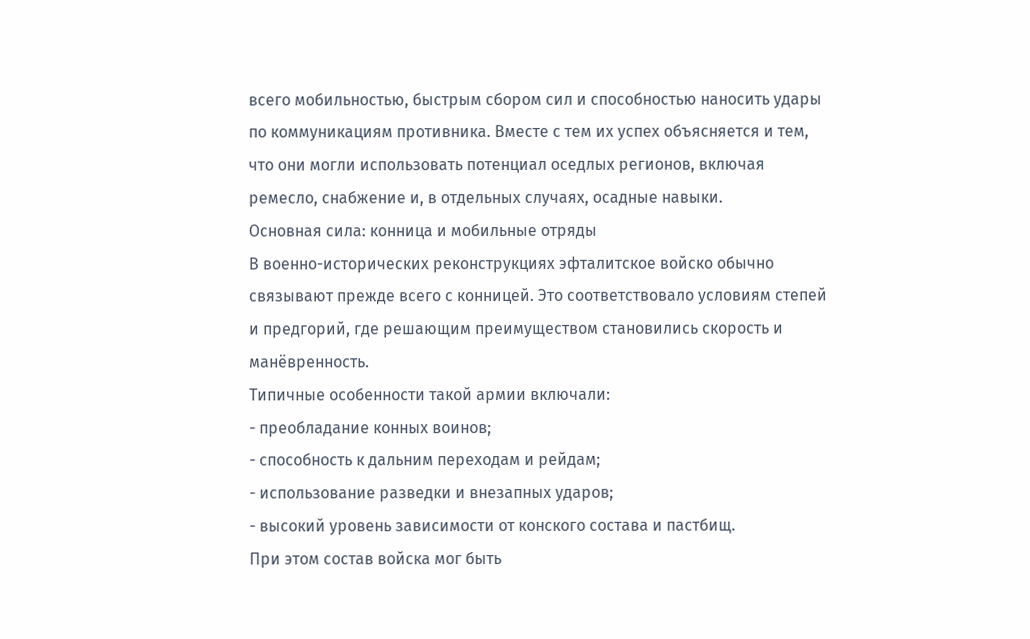всего мобильностью, быстрым сбором сил и способностью наносить удары по коммуникациям противника. Вместе с тем их успех объясняется и тем, что они могли использовать потенциал оседлых регионов, включая ремесло, снабжение и, в отдельных случаях, осадные навыки.
Основная сила: конница и мобильные отряды
В военно-исторических реконструкциях эфталитское войско обычно связывают прежде всего с конницей. Это соответствовало условиям степей и предгорий, где решающим преимуществом становились скорость и манёвренность.
Типичные особенности такой армии включали:
- преобладание конных воинов;
- способность к дальним переходам и рейдам;
- использование разведки и внезапных ударов;
- высокий уровень зависимости от конского состава и пастбищ.
При этом состав войска мог быть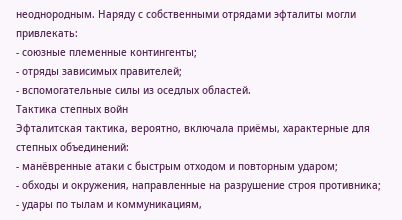неоднородным. Наряду с собственными отрядами эфталиты могли привлекать:
- союзные племенные контингенты;
- отряды зависимых правителей;
- вспомогательные силы из оседлых областей.
Тактика степных войн
Эфталитская тактика, вероятно, включала приёмы, характерные для степных объединений:
- манёвренные атаки с быстрым отходом и повторным ударом;
- обходы и окружения, направленные на разрушение строя противника;
- удары по тылам и коммуникациям,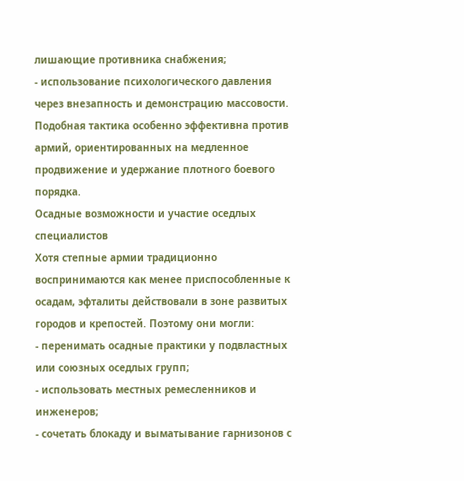лишающие противника снабжения;
- использование психологического давления через внезапность и демонстрацию массовости.
Подобная тактика особенно эффективна против армий, ориентированных на медленное продвижение и удержание плотного боевого порядка.
Осадные возможности и участие оседлых специалистов
Хотя степные армии традиционно воспринимаются как менее приспособленные к осадам, эфталиты действовали в зоне развитых городов и крепостей. Поэтому они могли:
- перенимать осадные практики у подвластных или союзных оседлых групп;
- использовать местных ремесленников и инженеров;
- сочетать блокаду и выматывание гарнизонов с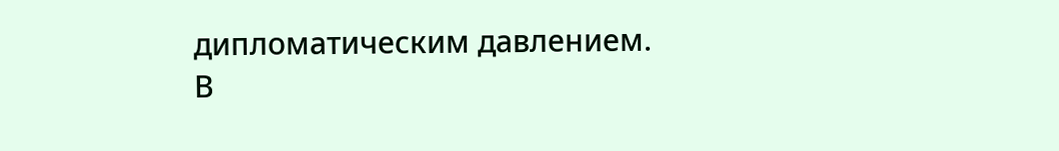дипломатическим давлением.
В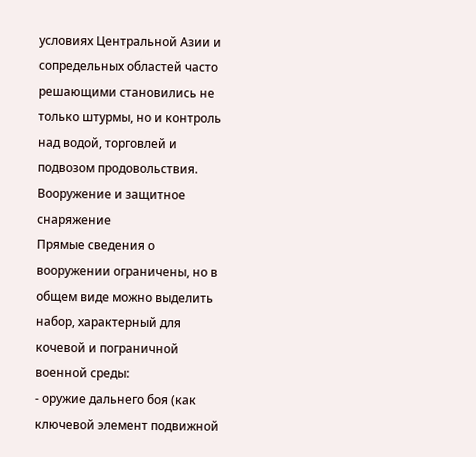условиях Центральной Азии и сопредельных областей часто решающими становились не только штурмы, но и контроль над водой, торговлей и подвозом продовольствия.
Вооружение и защитное снаряжение
Прямые сведения о вооружении ограничены, но в общем виде можно выделить набор, характерный для кочевой и пограничной военной среды:
- оружие дальнего боя (как ключевой элемент подвижной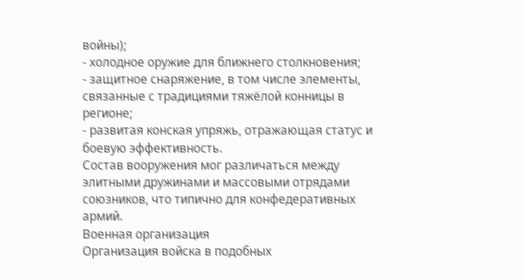войны);
- холодное оружие для ближнего столкновения;
- защитное снаряжение, в том числе элементы, связанные с традициями тяжёлой конницы в регионе;
- развитая конская упряжь, отражающая статус и боевую эффективность.
Состав вооружения мог различаться между элитными дружинами и массовыми отрядами союзников, что типично для конфедеративных армий.
Военная организация
Организация войска в подобных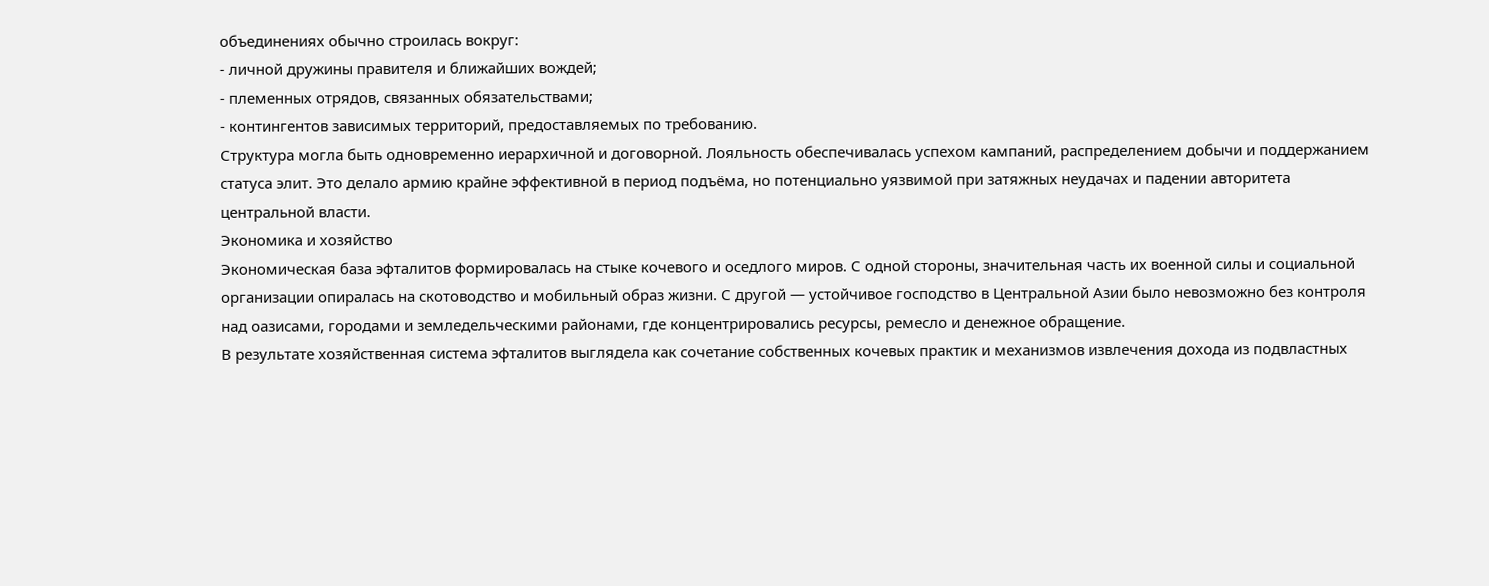объединениях обычно строилась вокруг:
- личной дружины правителя и ближайших вождей;
- племенных отрядов, связанных обязательствами;
- контингентов зависимых территорий, предоставляемых по требованию.
Структура могла быть одновременно иерархичной и договорной. Лояльность обеспечивалась успехом кампаний, распределением добычи и поддержанием статуса элит. Это делало армию крайне эффективной в период подъёма, но потенциально уязвимой при затяжных неудачах и падении авторитета центральной власти.
Экономика и хозяйство
Экономическая база эфталитов формировалась на стыке кочевого и оседлого миров. С одной стороны, значительная часть их военной силы и социальной организации опиралась на скотоводство и мобильный образ жизни. С другой — устойчивое господство в Центральной Азии было невозможно без контроля над оазисами, городами и земледельческими районами, где концентрировались ресурсы, ремесло и денежное обращение.
В результате хозяйственная система эфталитов выглядела как сочетание собственных кочевых практик и механизмов извлечения дохода из подвластных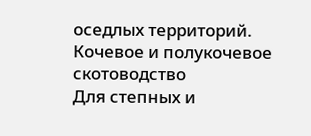оседлых территорий.
Кочевое и полукочевое скотоводство
Для степных и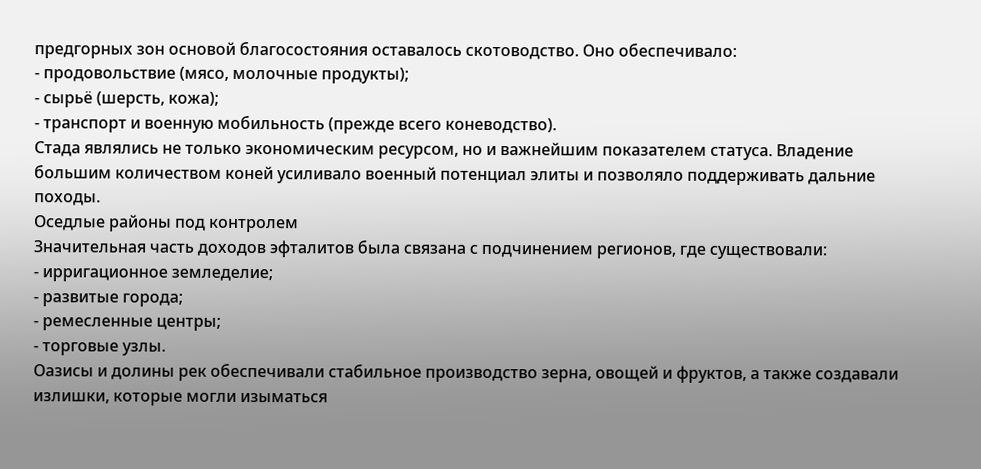предгорных зон основой благосостояния оставалось скотоводство. Оно обеспечивало:
- продовольствие (мясо, молочные продукты);
- сырьё (шерсть, кожа);
- транспорт и военную мобильность (прежде всего коневодство).
Стада являлись не только экономическим ресурсом, но и важнейшим показателем статуса. Владение большим количеством коней усиливало военный потенциал элиты и позволяло поддерживать дальние походы.
Оседлые районы под контролем
Значительная часть доходов эфталитов была связана с подчинением регионов, где существовали:
- ирригационное земледелие;
- развитые города;
- ремесленные центры;
- торговые узлы.
Оазисы и долины рек обеспечивали стабильное производство зерна, овощей и фруктов, а также создавали излишки, которые могли изыматься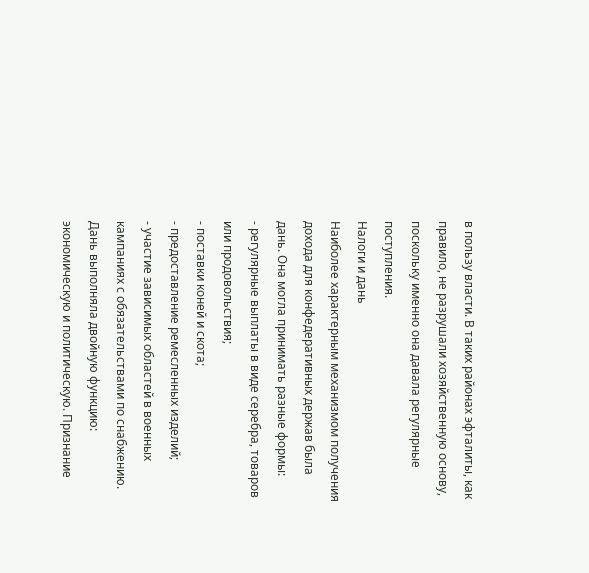в пользу власти. В таких районах эфталиты, как правило, не разрушали хозяйственную основу, поскольку именно она давала регулярные поступления.
Налоги и дань
Наиболее характерным механизмом получения дохода для конфедеративных держав была дань. Она могла принимать разные формы:
- регулярные выплаты в виде серебра, товаров или продовольствия;
- поставки коней и скота;
- предоставление ремесленных изделий;
- участие зависимых областей в военных кампаниях с обязательствами по снабжению.
Дань выполняла двойную функцию: экономическую и политическую. Признание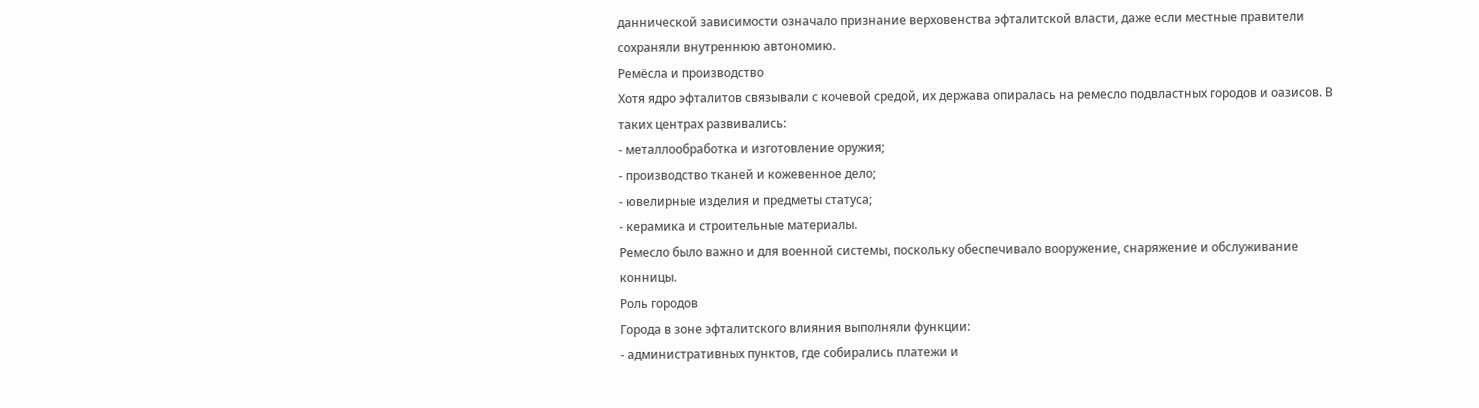даннической зависимости означало признание верховенства эфталитской власти, даже если местные правители сохраняли внутреннюю автономию.
Ремёсла и производство
Хотя ядро эфталитов связывали с кочевой средой, их держава опиралась на ремесло подвластных городов и оазисов. В таких центрах развивались:
- металлообработка и изготовление оружия;
- производство тканей и кожевенное дело;
- ювелирные изделия и предметы статуса;
- керамика и строительные материалы.
Ремесло было важно и для военной системы, поскольку обеспечивало вооружение, снаряжение и обслуживание конницы.
Роль городов
Города в зоне эфталитского влияния выполняли функции:
- административных пунктов, где собирались платежи и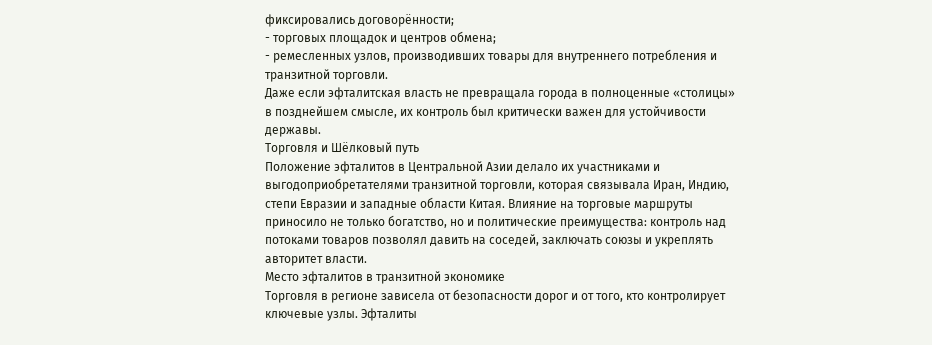фиксировались договорённости;
- торговых площадок и центров обмена;
- ремесленных узлов, производивших товары для внутреннего потребления и транзитной торговли.
Даже если эфталитская власть не превращала города в полноценные «столицы» в позднейшем смысле, их контроль был критически важен для устойчивости державы.
Торговля и Шёлковый путь
Положение эфталитов в Центральной Азии делало их участниками и выгодоприобретателями транзитной торговли, которая связывала Иран, Индию, степи Евразии и западные области Китая. Влияние на торговые маршруты приносило не только богатство, но и политические преимущества: контроль над потоками товаров позволял давить на соседей, заключать союзы и укреплять авторитет власти.
Место эфталитов в транзитной экономике
Торговля в регионе зависела от безопасности дорог и от того, кто контролирует ключевые узлы. Эфталиты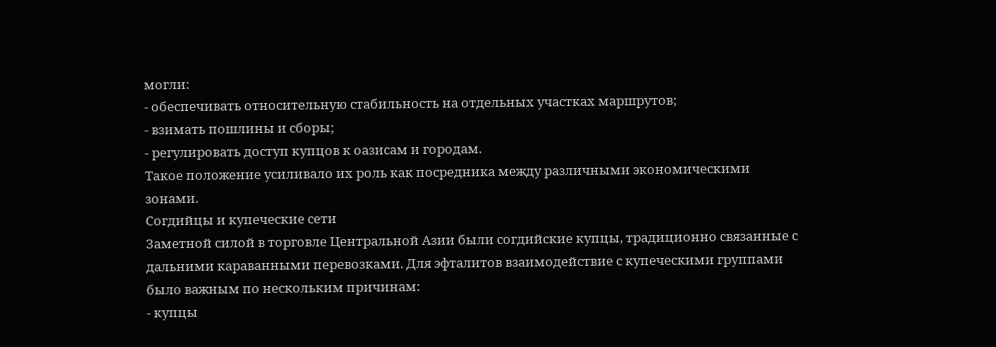могли:
- обеспечивать относительную стабильность на отдельных участках маршрутов;
- взимать пошлины и сборы;
- регулировать доступ купцов к оазисам и городам.
Такое положение усиливало их роль как посредника между различными экономическими зонами.
Согдийцы и купеческие сети
Заметной силой в торговле Центральной Азии были согдийские купцы, традиционно связанные с дальними караванными перевозками. Для эфталитов взаимодействие с купеческими группами было важным по нескольким причинам:
- купцы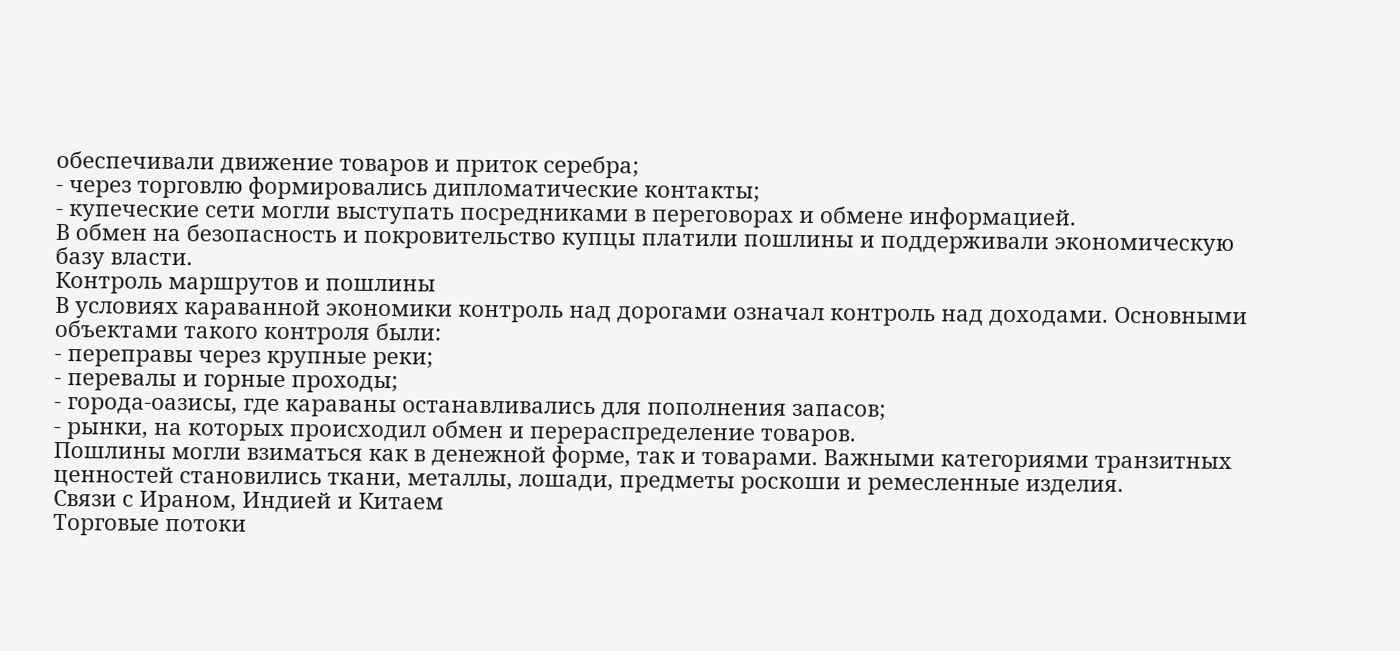обеспечивали движение товаров и приток серебра;
- через торговлю формировались дипломатические контакты;
- купеческие сети могли выступать посредниками в переговорах и обмене информацией.
В обмен на безопасность и покровительство купцы платили пошлины и поддерживали экономическую базу власти.
Контроль маршрутов и пошлины
В условиях караванной экономики контроль над дорогами означал контроль над доходами. Основными объектами такого контроля были:
- переправы через крупные реки;
- перевалы и горные проходы;
- города-оазисы, где караваны останавливались для пополнения запасов;
- рынки, на которых происходил обмен и перераспределение товаров.
Пошлины могли взиматься как в денежной форме, так и товарами. Важными категориями транзитных ценностей становились ткани, металлы, лошади, предметы роскоши и ремесленные изделия.
Связи с Ираном, Индией и Китаем
Торговые потоки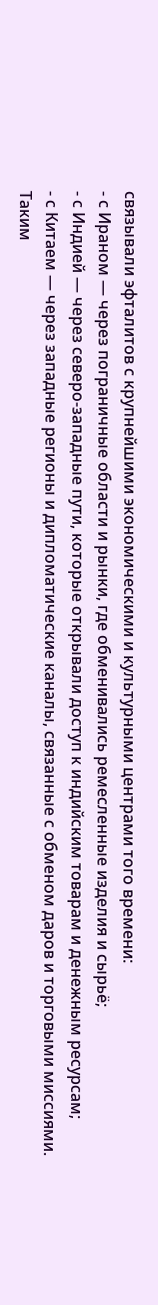связывали эфталитов с крупнейшими экономическими и культурными центрами того времени:
- с Ираном — через пограничные области и рынки, где обменивались ремесленные изделия и сырьё;
- с Индией — через северо-западные пути, которые открывали доступ к индийским товарам и денежным ресурсам;
- с Китаем — через западные регионы и дипломатические каналы, связанные с обменом даров и торговыми миссиями.
Таким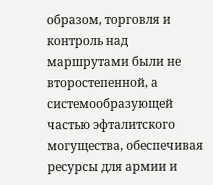образом, торговля и контроль над маршрутами были не второстепенной, а системообразующей частью эфталитского могущества, обеспечивая ресурсы для армии и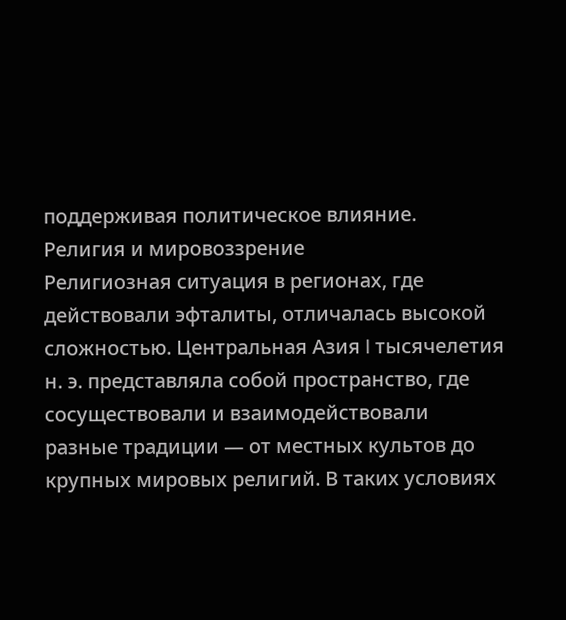поддерживая политическое влияние.
Религия и мировоззрение
Религиозная ситуация в регионах, где действовали эфталиты, отличалась высокой сложностью. Центральная Азия I тысячелетия н. э. представляла собой пространство, где сосуществовали и взаимодействовали разные традиции — от местных культов до крупных мировых религий. В таких условиях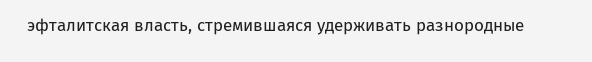эфталитская власть, стремившаяся удерживать разнородные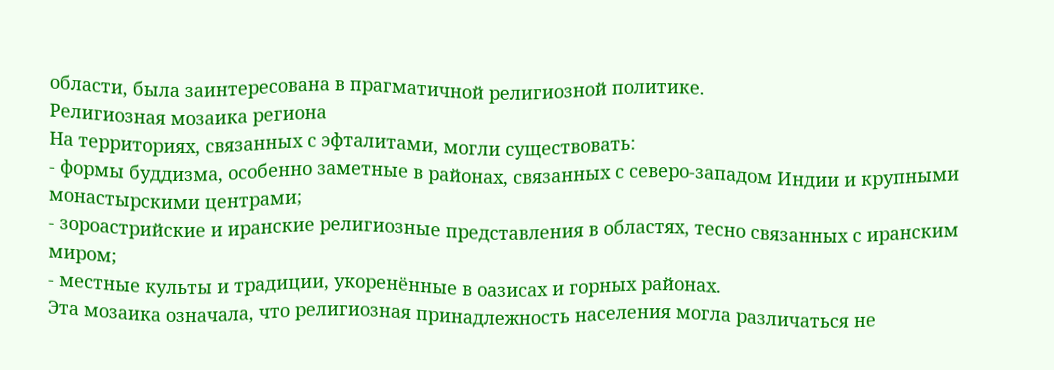области, была заинтересована в прагматичной религиозной политике.
Религиозная мозаика региона
На территориях, связанных с эфталитами, могли существовать:
- формы буддизма, особенно заметные в районах, связанных с северо-западом Индии и крупными монастырскими центрами;
- зороастрийские и иранские религиозные представления в областях, тесно связанных с иранским миром;
- местные культы и традиции, укоренённые в оазисах и горных районах.
Эта мозаика означала, что религиозная принадлежность населения могла различаться не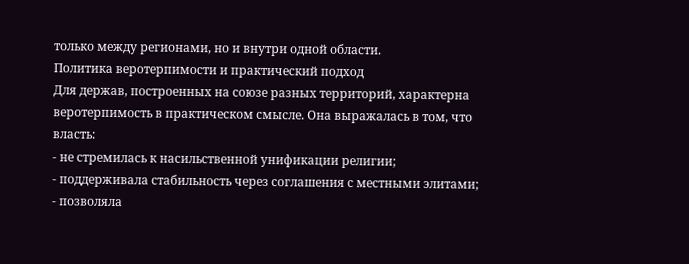только между регионами, но и внутри одной области.
Политика веротерпимости и практический подход
Для держав, построенных на союзе разных территорий, характерна веротерпимость в практическом смысле. Она выражалась в том, что власть:
- не стремилась к насильственной унификации религии;
- поддерживала стабильность через соглашения с местными элитами;
- позволяла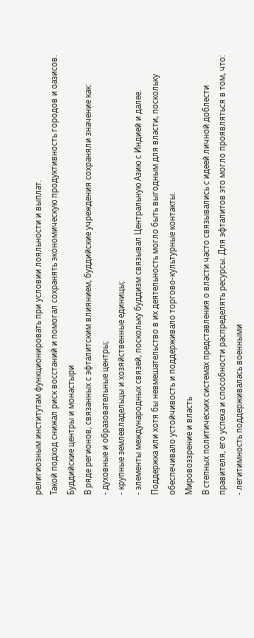религиозным институтам функционировать при условии лояльности и выплат.
Такой подход снижал риск восстаний и помогал сохранять экономическую продуктивность городов и оазисов.
Буддийские центры и монастыри
В ряде регионов, связанных с эфталитским влиянием, буддийские учреждения сохраняли значение как:
- духовные и образовательные центры;
- крупные землевладельцы и хозяйственные единицы;
- элементы международных связей, поскольку буддизм связывал Центральную Азию с Индией и далее.
Поддержка или хотя бы невмешательство в их деятельность могло быть выгодным для власти, поскольку обеспечивало устойчивость и поддерживало торгово-культурные контакты.
Мировоззрение и власть
В степных политических системах представления о власти часто связывались с идеей личной доблести правителя, его успеха и способности распределять ресурсы. Для эфталитов это могло проявляться в том, что:
- легитимность поддерживалась военными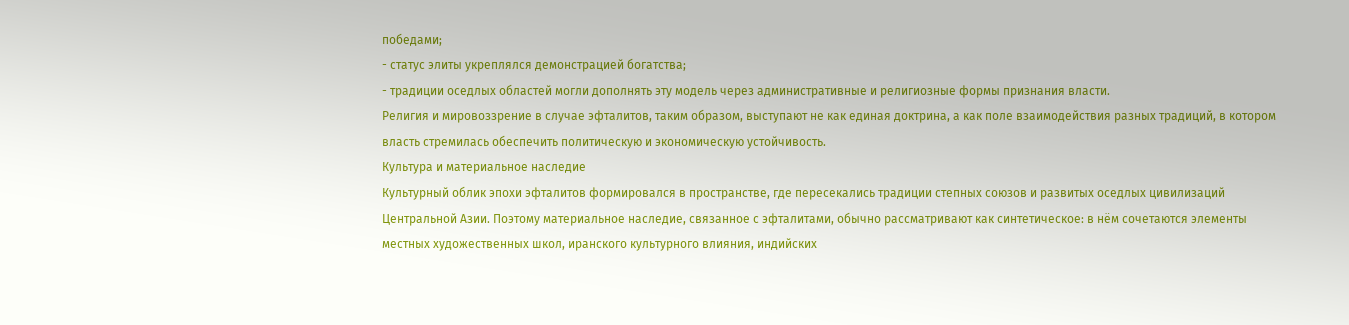победами;
- статус элиты укреплялся демонстрацией богатства;
- традиции оседлых областей могли дополнять эту модель через административные и религиозные формы признания власти.
Религия и мировоззрение в случае эфталитов, таким образом, выступают не как единая доктрина, а как поле взаимодействия разных традиций, в котором власть стремилась обеспечить политическую и экономическую устойчивость.
Культура и материальное наследие
Культурный облик эпохи эфталитов формировался в пространстве, где пересекались традиции степных союзов и развитых оседлых цивилизаций Центральной Азии. Поэтому материальное наследие, связанное с эфталитами, обычно рассматривают как синтетическое: в нём сочетаются элементы местных художественных школ, иранского культурного влияния, индийских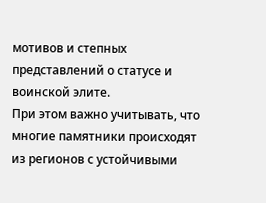мотивов и степных представлений о статусе и воинской элите.
При этом важно учитывать, что многие памятники происходят из регионов с устойчивыми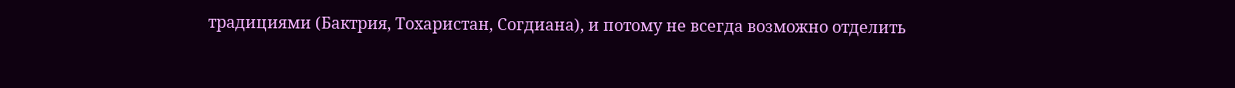традициями (Бактрия, Тохаристан, Согдиана), и потому не всегда возможно отделить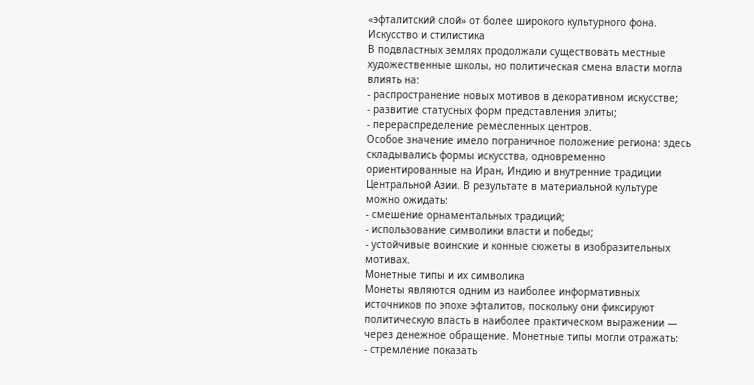«эфталитский слой» от более широкого культурного фона.
Искусство и стилистика
В подвластных землях продолжали существовать местные художественные школы, но политическая смена власти могла влиять на:
- распространение новых мотивов в декоративном искусстве;
- развитие статусных форм представления элиты;
- перераспределение ремесленных центров.
Особое значение имело пограничное положение региона: здесь складывались формы искусства, одновременно ориентированные на Иран, Индию и внутренние традиции Центральной Азии. В результате в материальной культуре можно ожидать:
- смешение орнаментальных традиций;
- использование символики власти и победы;
- устойчивые воинские и конные сюжеты в изобразительных мотивах.
Монетные типы и их символика
Монеты являются одним из наиболее информативных источников по эпохе эфталитов, поскольку они фиксируют политическую власть в наиболее практическом выражении — через денежное обращение. Монетные типы могли отражать:
- стремление показать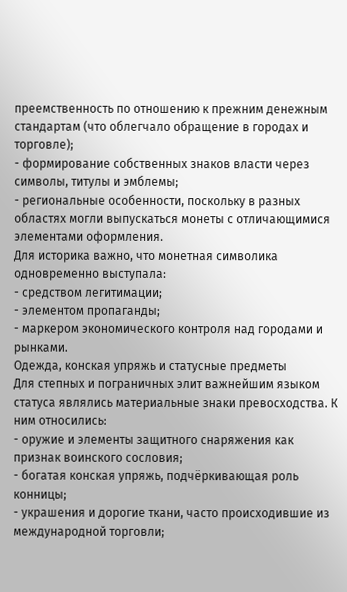преемственность по отношению к прежним денежным стандартам (что облегчало обращение в городах и торговле);
- формирование собственных знаков власти через символы, титулы и эмблемы;
- региональные особенности, поскольку в разных областях могли выпускаться монеты с отличающимися элементами оформления.
Для историка важно, что монетная символика одновременно выступала:
- средством легитимации;
- элементом пропаганды;
- маркером экономического контроля над городами и рынками.
Одежда, конская упряжь и статусные предметы
Для степных и пограничных элит важнейшим языком статуса являлись материальные знаки превосходства. К ним относились:
- оружие и элементы защитного снаряжения как признак воинского сословия;
- богатая конская упряжь, подчёркивающая роль конницы;
- украшения и дорогие ткани, часто происходившие из международной торговли;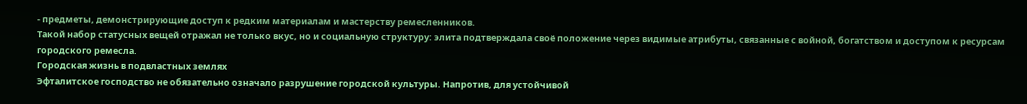- предметы, демонстрирующие доступ к редким материалам и мастерству ремесленников.
Такой набор статусных вещей отражал не только вкус, но и социальную структуру: элита подтверждала своё положение через видимые атрибуты, связанные с войной, богатством и доступом к ресурсам городского ремесла.
Городская жизнь в подвластных землях
Эфталитское господство не обязательно означало разрушение городской культуры. Напротив, для устойчивой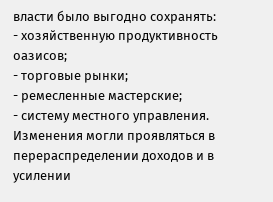власти было выгодно сохранять:
- хозяйственную продуктивность оазисов;
- торговые рынки;
- ремесленные мастерские;
- систему местного управления.
Изменения могли проявляться в перераспределении доходов и в усилении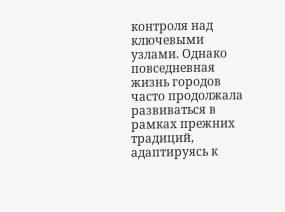контроля над ключевыми узлами. Однако повседневная жизнь городов часто продолжала развиваться в рамках прежних традиций, адаптируясь к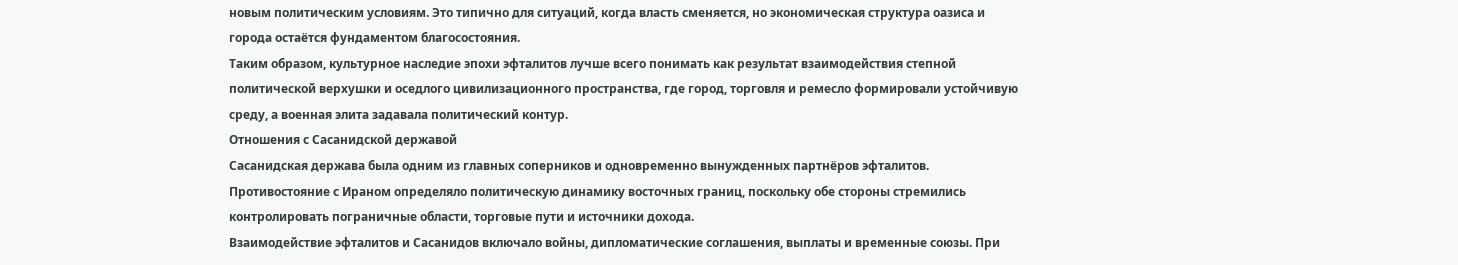новым политическим условиям. Это типично для ситуаций, когда власть сменяется, но экономическая структура оазиса и города остаётся фундаментом благосостояния.
Таким образом, культурное наследие эпохи эфталитов лучше всего понимать как результат взаимодействия степной политической верхушки и оседлого цивилизационного пространства, где город, торговля и ремесло формировали устойчивую среду, а военная элита задавала политический контур.
Отношения с Сасанидской державой
Сасанидская держава была одним из главных соперников и одновременно вынужденных партнёров эфталитов. Противостояние с Ираном определяло политическую динамику восточных границ, поскольку обе стороны стремились контролировать пограничные области, торговые пути и источники дохода.
Взаимодействие эфталитов и Сасанидов включало войны, дипломатические соглашения, выплаты и временные союзы. При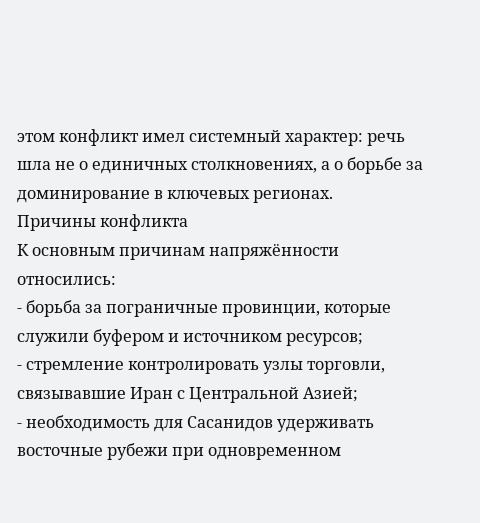этом конфликт имел системный характер: речь шла не о единичных столкновениях, а о борьбе за доминирование в ключевых регионах.
Причины конфликта
К основным причинам напряжённости относились:
- борьба за пограничные провинции, которые служили буфером и источником ресурсов;
- стремление контролировать узлы торговли, связывавшие Иран с Центральной Азией;
- необходимость для Сасанидов удерживать восточные рубежи при одновременном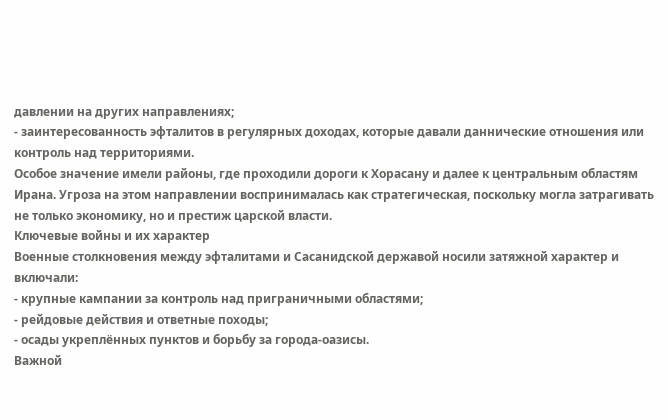давлении на других направлениях;
- заинтересованность эфталитов в регулярных доходах, которые давали даннические отношения или контроль над территориями.
Особое значение имели районы, где проходили дороги к Хорасану и далее к центральным областям Ирана. Угроза на этом направлении воспринималась как стратегическая, поскольку могла затрагивать не только экономику, но и престиж царской власти.
Ключевые войны и их характер
Военные столкновения между эфталитами и Сасанидской державой носили затяжной характер и включали:
- крупные кампании за контроль над приграничными областями;
- рейдовые действия и ответные походы;
- осады укреплённых пунктов и борьбу за города-оазисы.
Важной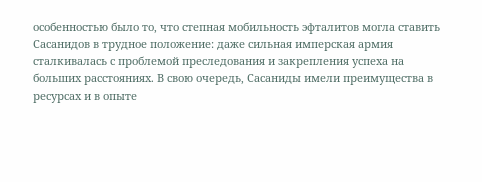особенностью было то, что степная мобильность эфталитов могла ставить Сасанидов в трудное положение: даже сильная имперская армия сталкивалась с проблемой преследования и закрепления успеха на больших расстояниях. В свою очередь, Сасаниды имели преимущества в ресурсах и в опыте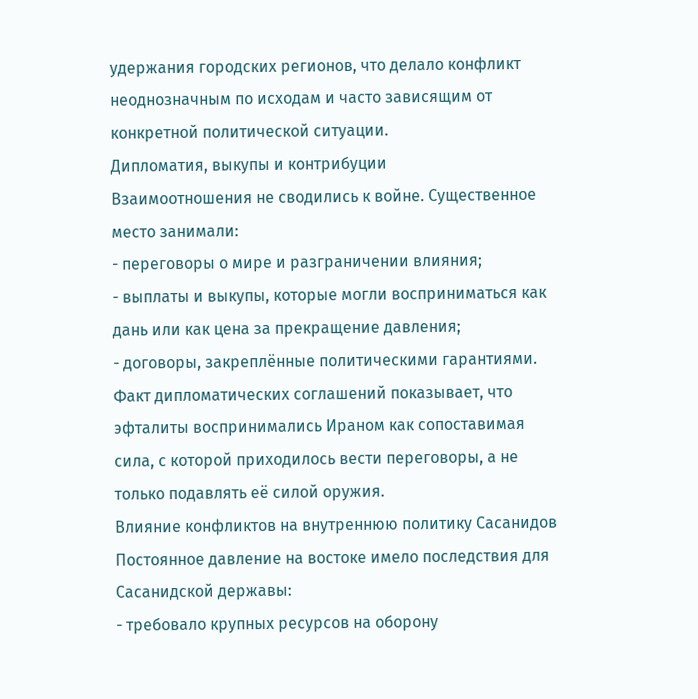удержания городских регионов, что делало конфликт неоднозначным по исходам и часто зависящим от конкретной политической ситуации.
Дипломатия, выкупы и контрибуции
Взаимоотношения не сводились к войне. Существенное место занимали:
- переговоры о мире и разграничении влияния;
- выплаты и выкупы, которые могли восприниматься как дань или как цена за прекращение давления;
- договоры, закреплённые политическими гарантиями.
Факт дипломатических соглашений показывает, что эфталиты воспринимались Ираном как сопоставимая сила, с которой приходилось вести переговоры, а не только подавлять её силой оружия.
Влияние конфликтов на внутреннюю политику Сасанидов
Постоянное давление на востоке имело последствия для Сасанидской державы:
- требовало крупных ресурсов на оборону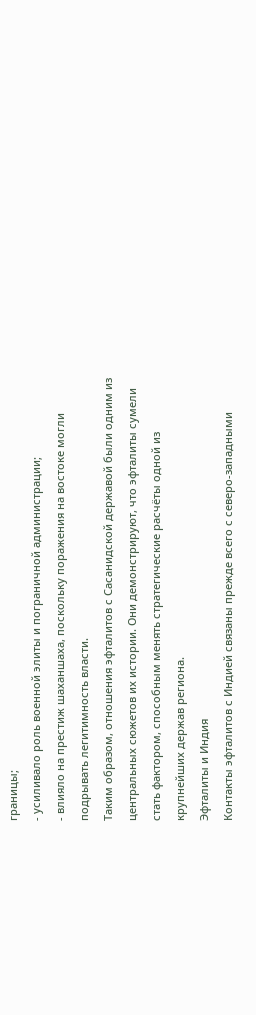границы;
- усиливало роль военной элиты и пограничной администрации;
- влияло на престиж шаханшаха, поскольку поражения на востоке могли подрывать легитимность власти.
Таким образом, отношения эфталитов с Сасанидской державой были одним из центральных сюжетов их истории. Они демонстрируют, что эфталиты сумели стать фактором, способным менять стратегические расчёты одной из крупнейших держав региона.
Эфталиты и Индия
Контакты эфталитов с Индией связаны прежде всего с северо-западными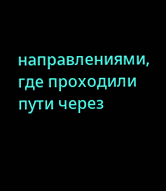направлениями, где проходили пути через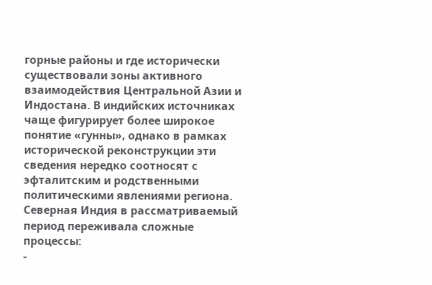горные районы и где исторически существовали зоны активного взаимодействия Центральной Азии и Индостана. В индийских источниках чаще фигурирует более широкое понятие «гунны», однако в рамках исторической реконструкции эти сведения нередко соотносят с эфталитским и родственными политическими явлениями региона.
Северная Индия в рассматриваемый период переживала сложные процессы:
-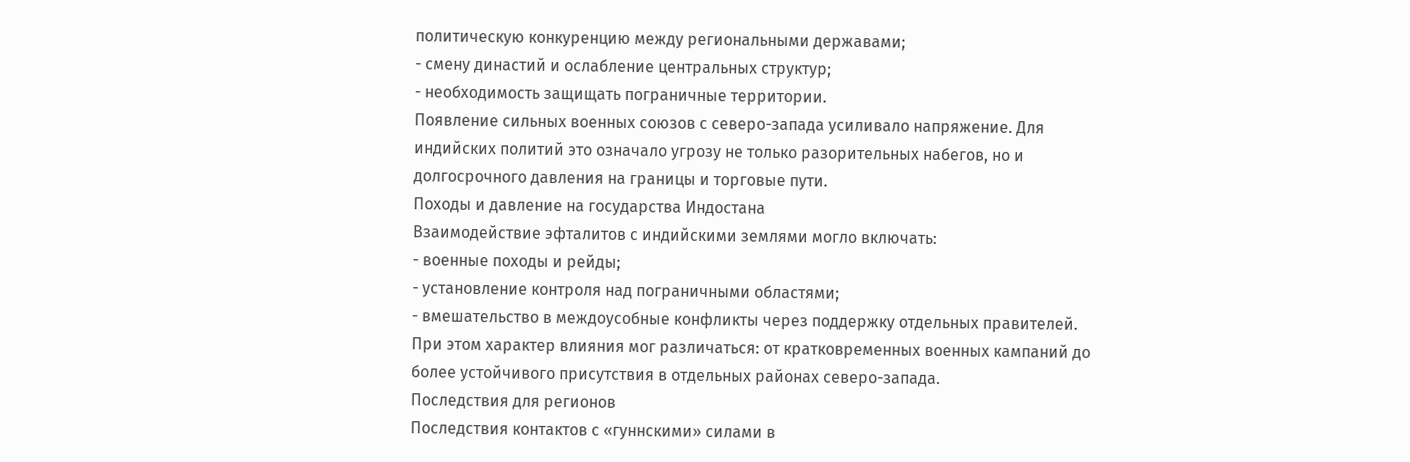политическую конкуренцию между региональными державами;
- смену династий и ослабление центральных структур;
- необходимость защищать пограничные территории.
Появление сильных военных союзов с северо-запада усиливало напряжение. Для индийских политий это означало угрозу не только разорительных набегов, но и долгосрочного давления на границы и торговые пути.
Походы и давление на государства Индостана
Взаимодействие эфталитов с индийскими землями могло включать:
- военные походы и рейды;
- установление контроля над пограничными областями;
- вмешательство в междоусобные конфликты через поддержку отдельных правителей.
При этом характер влияния мог различаться: от кратковременных военных кампаний до более устойчивого присутствия в отдельных районах северо-запада.
Последствия для регионов
Последствия контактов с «гуннскими» силами в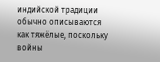индийской традиции обычно описываются как тяжёлые, поскольку войны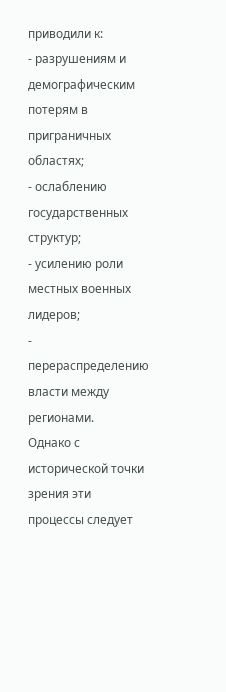приводили к:
- разрушениям и демографическим потерям в приграничных областях;
- ослаблению государственных структур;
- усилению роли местных военных лидеров;
- перераспределению власти между регионами.
Однако с исторической точки зрения эти процессы следует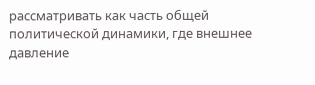рассматривать как часть общей политической динамики, где внешнее давление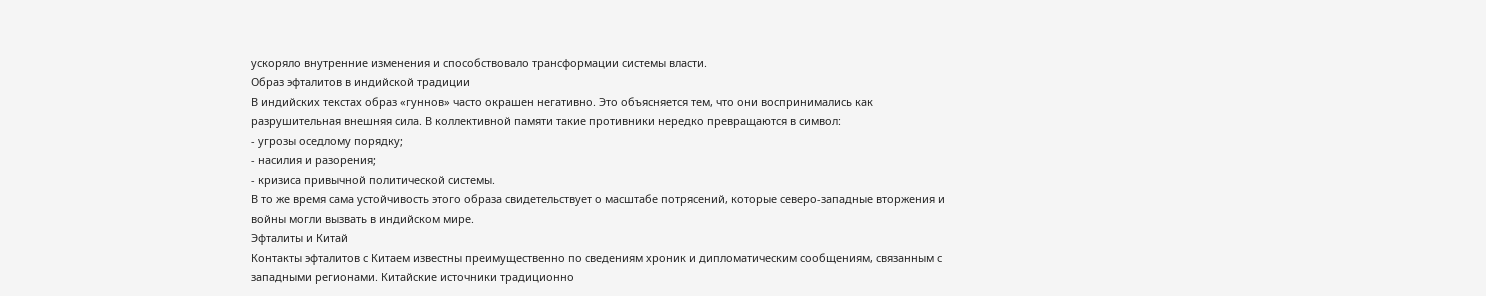ускоряло внутренние изменения и способствовало трансформации системы власти.
Образ эфталитов в индийской традиции
В индийских текстах образ «гуннов» часто окрашен негативно. Это объясняется тем, что они воспринимались как разрушительная внешняя сила. В коллективной памяти такие противники нередко превращаются в символ:
- угрозы оседлому порядку;
- насилия и разорения;
- кризиса привычной политической системы.
В то же время сама устойчивость этого образа свидетельствует о масштабе потрясений, которые северо-западные вторжения и войны могли вызвать в индийском мире.
Эфталиты и Китай
Контакты эфталитов с Китаем известны преимущественно по сведениям хроник и дипломатическим сообщениям, связанным с западными регионами. Китайские источники традиционно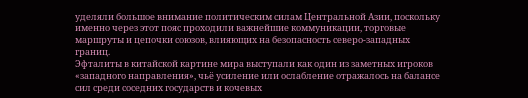уделяли большое внимание политическим силам Центральной Азии, поскольку именно через этот пояс проходили важнейшие коммуникации, торговые маршруты и цепочки союзов, влияющих на безопасность северо-западных границ.
Эфталиты в китайской картине мира выступали как один из заметных игроков «западного направления», чьё усиление или ослабление отражалось на балансе сил среди соседних государств и кочевых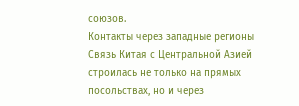союзов.
Контакты через западные регионы
Связь Китая с Центральной Азией строилась не только на прямых посольствах, но и через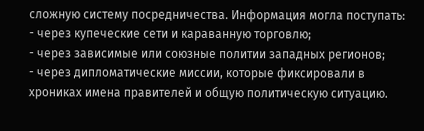сложную систему посредничества. Информация могла поступать:
- через купеческие сети и караванную торговлю;
- через зависимые или союзные политии западных регионов;
- через дипломатические миссии, которые фиксировали в хрониках имена правителей и общую политическую ситуацию.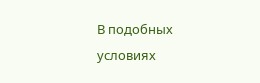В подобных условиях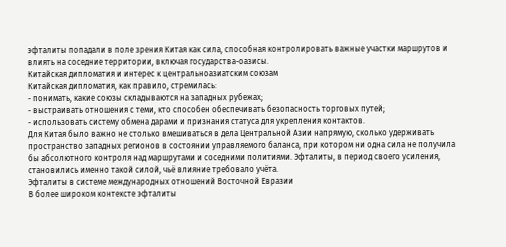эфталиты попадали в поле зрения Китая как сила, способная контролировать важные участки маршрутов и влиять на соседние территории, включая государства-оазисы.
Китайская дипломатия и интерес к центральноазиатским союзам
Китайская дипломатия, как правило, стремилась:
- понимать, какие союзы складываются на западных рубежах;
- выстраивать отношения с теми, кто способен обеспечивать безопасность торговых путей;
- использовать систему обмена дарами и признания статуса для укрепления контактов.
Для Китая было важно не столько вмешиваться в дела Центральной Азии напрямую, сколько удерживать пространство западных регионов в состоянии управляемого баланса, при котором ни одна сила не получила бы абсолютного контроля над маршрутами и соседними политиями. Эфталиты, в период своего усиления, становились именно такой силой, чьё влияние требовало учёта.
Эфталиты в системе международных отношений Восточной Евразии
В более широком контексте эфталиты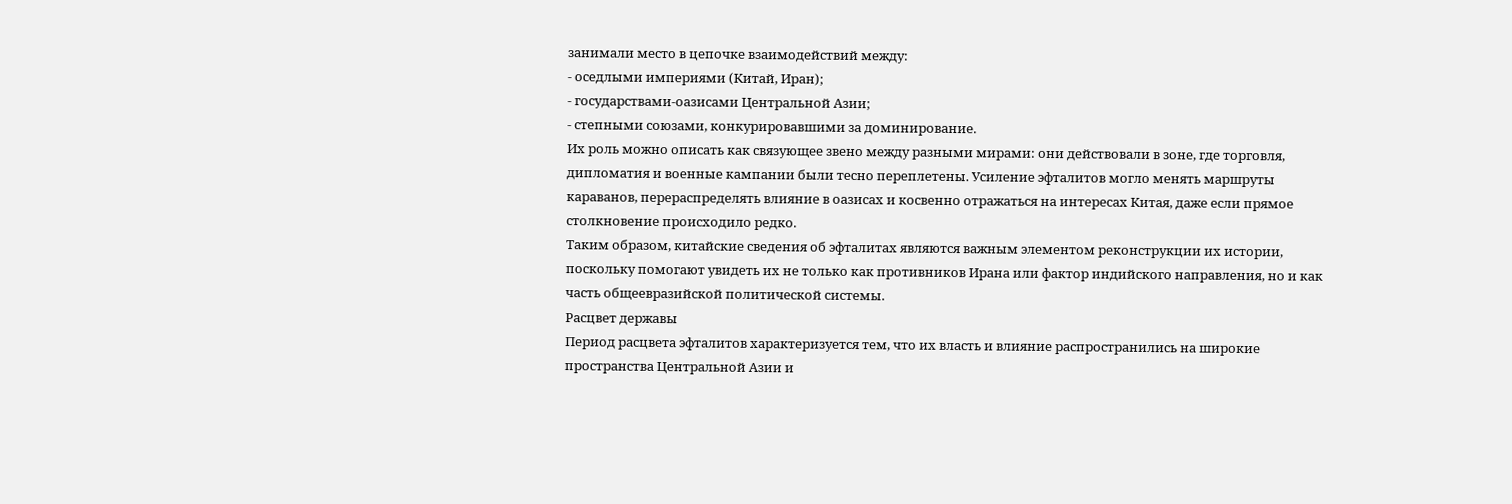занимали место в цепочке взаимодействий между:
- оседлыми империями (Китай, Иран);
- государствами-оазисами Центральной Азии;
- степными союзами, конкурировавшими за доминирование.
Их роль можно описать как связующее звено между разными мирами: они действовали в зоне, где торговля, дипломатия и военные кампании были тесно переплетены. Усиление эфталитов могло менять маршруты караванов, перераспределять влияние в оазисах и косвенно отражаться на интересах Китая, даже если прямое столкновение происходило редко.
Таким образом, китайские сведения об эфталитах являются важным элементом реконструкции их истории, поскольку помогают увидеть их не только как противников Ирана или фактор индийского направления, но и как часть общеевразийской политической системы.
Расцвет державы
Период расцвета эфталитов характеризуется тем, что их власть и влияние распространились на широкие пространства Центральной Азии и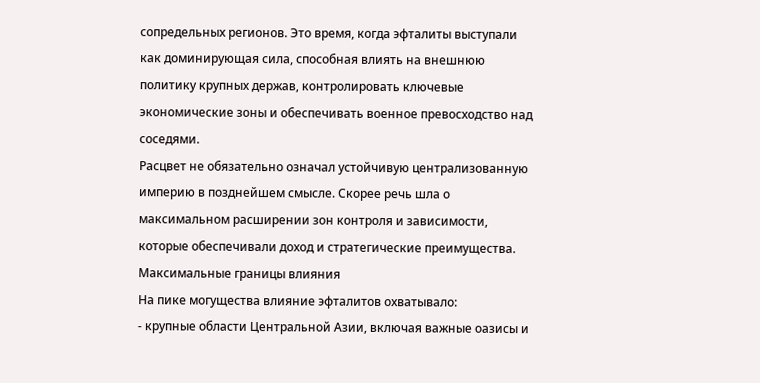сопредельных регионов. Это время, когда эфталиты выступали как доминирующая сила, способная влиять на внешнюю политику крупных держав, контролировать ключевые экономические зоны и обеспечивать военное превосходство над соседями.
Расцвет не обязательно означал устойчивую централизованную империю в позднейшем смысле. Скорее речь шла о максимальном расширении зон контроля и зависимости, которые обеспечивали доход и стратегические преимущества.
Максимальные границы влияния
На пике могущества влияние эфталитов охватывало:
- крупные области Центральной Азии, включая важные оазисы и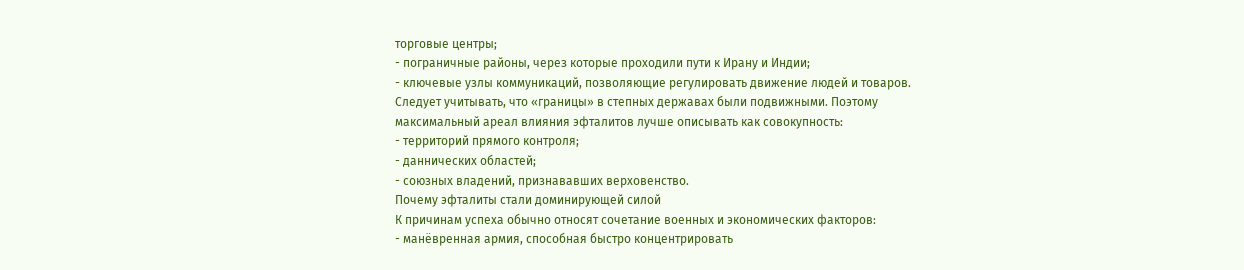торговые центры;
- пограничные районы, через которые проходили пути к Ирану и Индии;
- ключевые узлы коммуникаций, позволяющие регулировать движение людей и товаров.
Следует учитывать, что «границы» в степных державах были подвижными. Поэтому максимальный ареал влияния эфталитов лучше описывать как совокупность:
- территорий прямого контроля;
- даннических областей;
- союзных владений, признававших верховенство.
Почему эфталиты стали доминирующей силой
К причинам успеха обычно относят сочетание военных и экономических факторов:
- манёвренная армия, способная быстро концентрировать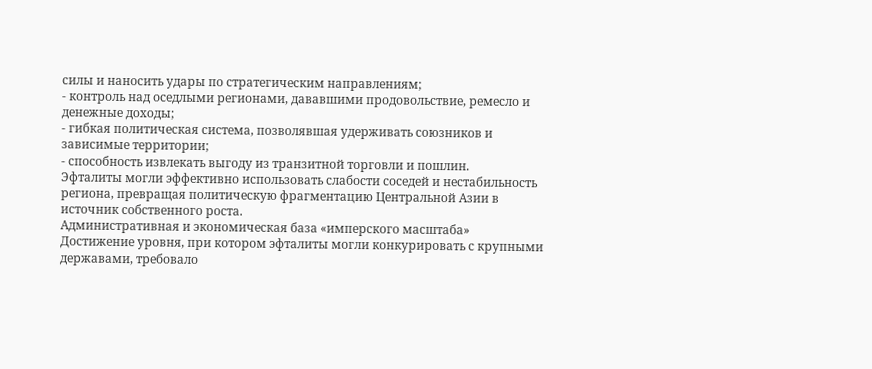силы и наносить удары по стратегическим направлениям;
- контроль над оседлыми регионами, дававшими продовольствие, ремесло и денежные доходы;
- гибкая политическая система, позволявшая удерживать союзников и зависимые территории;
- способность извлекать выгоду из транзитной торговли и пошлин.
Эфталиты могли эффективно использовать слабости соседей и нестабильность региона, превращая политическую фрагментацию Центральной Азии в источник собственного роста.
Административная и экономическая база «имперского масштаба»
Достижение уровня, при котором эфталиты могли конкурировать с крупными державами, требовало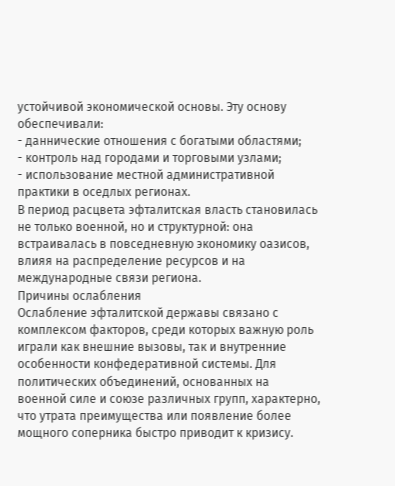устойчивой экономической основы. Эту основу обеспечивали:
- даннические отношения с богатыми областями;
- контроль над городами и торговыми узлами;
- использование местной административной практики в оседлых регионах.
В период расцвета эфталитская власть становилась не только военной, но и структурной: она встраивалась в повседневную экономику оазисов, влияя на распределение ресурсов и на международные связи региона.
Причины ослабления
Ослабление эфталитской державы связано с комплексом факторов, среди которых важную роль играли как внешние вызовы, так и внутренние особенности конфедеративной системы. Для политических объединений, основанных на военной силе и союзе различных групп, характерно, что утрата преимущества или появление более мощного соперника быстро приводит к кризису.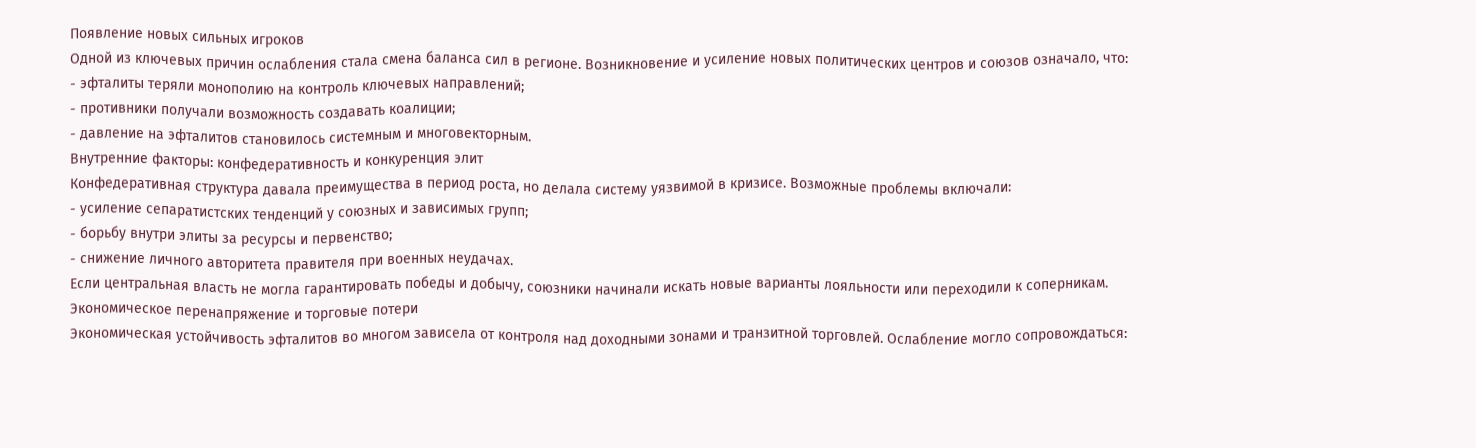Появление новых сильных игроков
Одной из ключевых причин ослабления стала смена баланса сил в регионе. Возникновение и усиление новых политических центров и союзов означало, что:
- эфталиты теряли монополию на контроль ключевых направлений;
- противники получали возможность создавать коалиции;
- давление на эфталитов становилось системным и многовекторным.
Внутренние факторы: конфедеративность и конкуренция элит
Конфедеративная структура давала преимущества в период роста, но делала систему уязвимой в кризисе. Возможные проблемы включали:
- усиление сепаратистских тенденций у союзных и зависимых групп;
- борьбу внутри элиты за ресурсы и первенство;
- снижение личного авторитета правителя при военных неудачах.
Если центральная власть не могла гарантировать победы и добычу, союзники начинали искать новые варианты лояльности или переходили к соперникам.
Экономическое перенапряжение и торговые потери
Экономическая устойчивость эфталитов во многом зависела от контроля над доходными зонами и транзитной торговлей. Ослабление могло сопровождаться: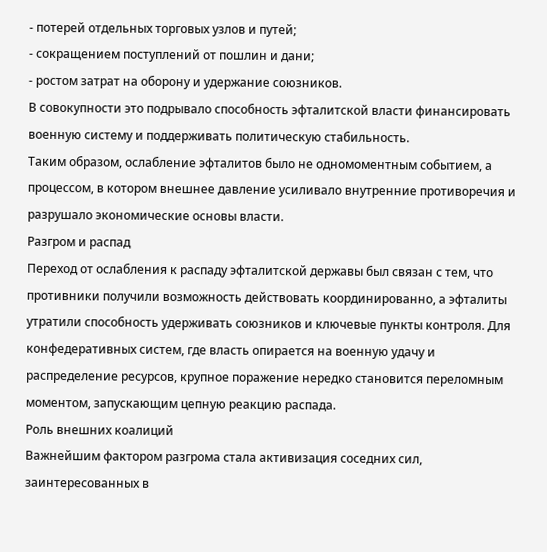- потерей отдельных торговых узлов и путей;
- сокращением поступлений от пошлин и дани;
- ростом затрат на оборону и удержание союзников.
В совокупности это подрывало способность эфталитской власти финансировать военную систему и поддерживать политическую стабильность.
Таким образом, ослабление эфталитов было не одномоментным событием, а процессом, в котором внешнее давление усиливало внутренние противоречия и разрушало экономические основы власти.
Разгром и распад
Переход от ослабления к распаду эфталитской державы был связан с тем, что противники получили возможность действовать координированно, а эфталиты утратили способность удерживать союзников и ключевые пункты контроля. Для конфедеративных систем, где власть опирается на военную удачу и распределение ресурсов, крупное поражение нередко становится переломным моментом, запускающим цепную реакцию распада.
Роль внешних коалиций
Важнейшим фактором разгрома стала активизация соседних сил, заинтересованных в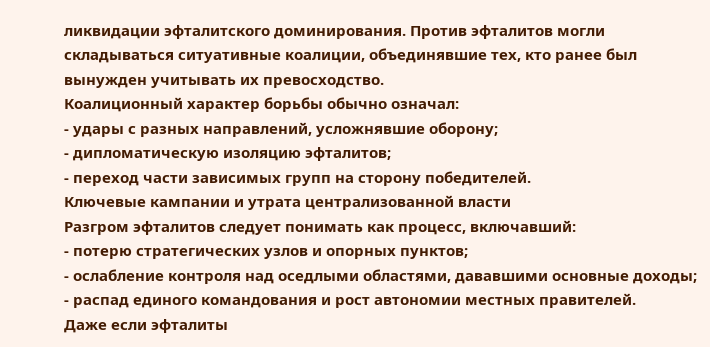ликвидации эфталитского доминирования. Против эфталитов могли складываться ситуативные коалиции, объединявшие тех, кто ранее был вынужден учитывать их превосходство.
Коалиционный характер борьбы обычно означал:
- удары с разных направлений, усложнявшие оборону;
- дипломатическую изоляцию эфталитов;
- переход части зависимых групп на сторону победителей.
Ключевые кампании и утрата централизованной власти
Разгром эфталитов следует понимать как процесс, включавший:
- потерю стратегических узлов и опорных пунктов;
- ослабление контроля над оседлыми областями, дававшими основные доходы;
- распад единого командования и рост автономии местных правителей.
Даже если эфталиты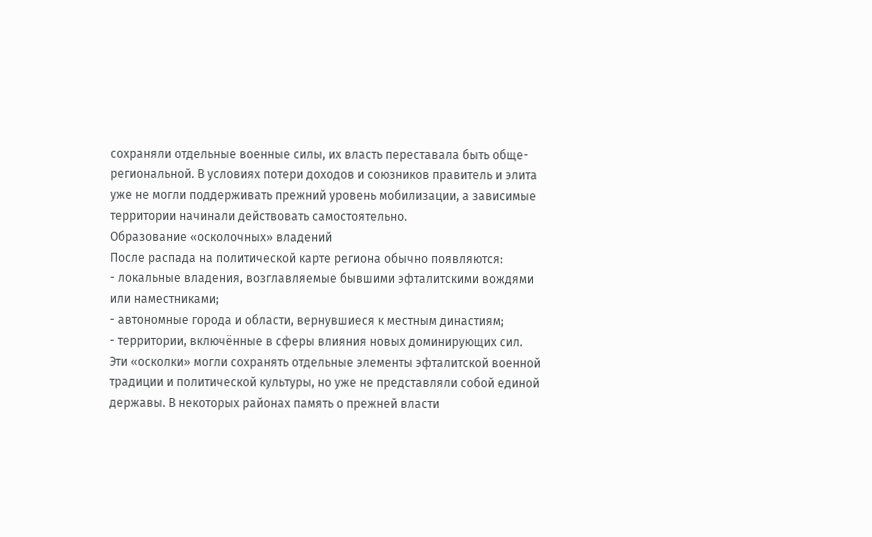сохраняли отдельные военные силы, их власть переставала быть обще-региональной. В условиях потери доходов и союзников правитель и элита уже не могли поддерживать прежний уровень мобилизации, а зависимые территории начинали действовать самостоятельно.
Образование «осколочных» владений
После распада на политической карте региона обычно появляются:
- локальные владения, возглавляемые бывшими эфталитскими вождями или наместниками;
- автономные города и области, вернувшиеся к местным династиям;
- территории, включённые в сферы влияния новых доминирующих сил.
Эти «осколки» могли сохранять отдельные элементы эфталитской военной традиции и политической культуры, но уже не представляли собой единой державы. В некоторых районах память о прежней власти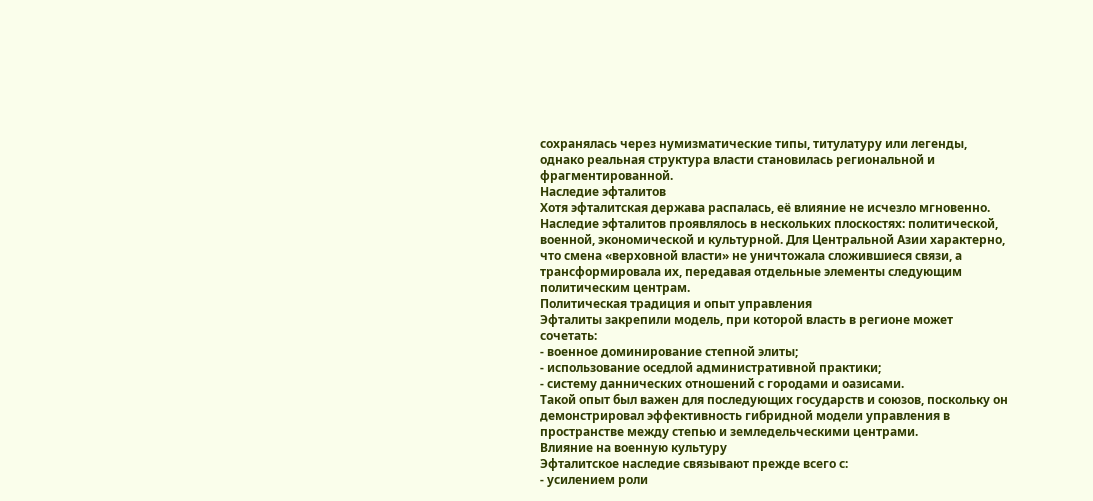сохранялась через нумизматические типы, титулатуру или легенды, однако реальная структура власти становилась региональной и фрагментированной.
Наследие эфталитов
Хотя эфталитская держава распалась, её влияние не исчезло мгновенно. Наследие эфталитов проявлялось в нескольких плоскостях: политической, военной, экономической и культурной. Для Центральной Азии характерно, что смена «верховной власти» не уничтожала сложившиеся связи, а трансформировала их, передавая отдельные элементы следующим политическим центрам.
Политическая традиция и опыт управления
Эфталиты закрепили модель, при которой власть в регионе может сочетать:
- военное доминирование степной элиты;
- использование оседлой административной практики;
- систему даннических отношений с городами и оазисами.
Такой опыт был важен для последующих государств и союзов, поскольку он демонстрировал эффективность гибридной модели управления в пространстве между степью и земледельческими центрами.
Влияние на военную культуру
Эфталитское наследие связывают прежде всего с:
- усилением роли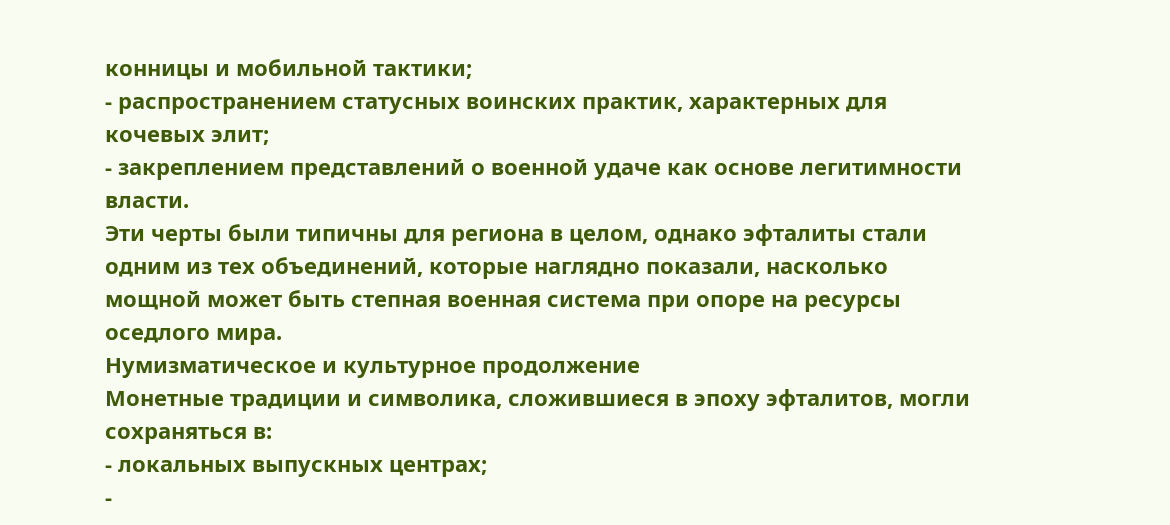конницы и мобильной тактики;
- распространением статусных воинских практик, характерных для кочевых элит;
- закреплением представлений о военной удаче как основе легитимности власти.
Эти черты были типичны для региона в целом, однако эфталиты стали одним из тех объединений, которые наглядно показали, насколько мощной может быть степная военная система при опоре на ресурсы оседлого мира.
Нумизматическое и культурное продолжение
Монетные традиции и символика, сложившиеся в эпоху эфталитов, могли сохраняться в:
- локальных выпускных центрах;
-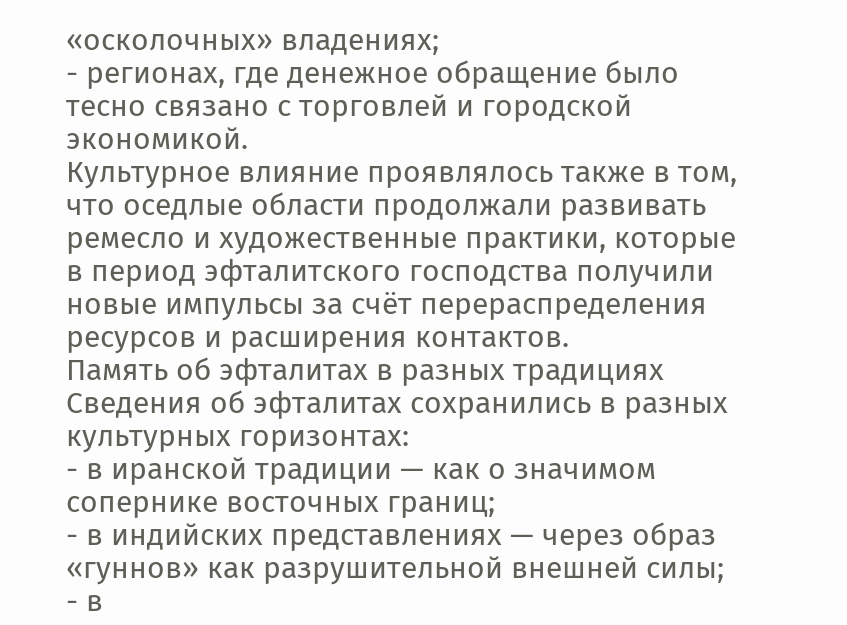«осколочных» владениях;
- регионах, где денежное обращение было тесно связано с торговлей и городской экономикой.
Культурное влияние проявлялось также в том, что оседлые области продолжали развивать ремесло и художественные практики, которые в период эфталитского господства получили новые импульсы за счёт перераспределения ресурсов и расширения контактов.
Память об эфталитах в разных традициях
Сведения об эфталитах сохранились в разных культурных горизонтах:
- в иранской традиции — как о значимом сопернике восточных границ;
- в индийских представлениях — через образ «гуннов» как разрушительной внешней силы;
- в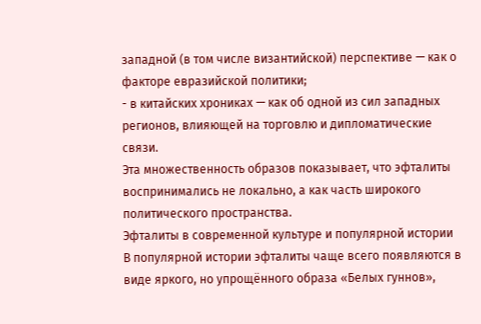западной (в том числе византийской) перспективе — как о факторе евразийской политики;
- в китайских хрониках — как об одной из сил западных регионов, влияющей на торговлю и дипломатические связи.
Эта множественность образов показывает, что эфталиты воспринимались не локально, а как часть широкого политического пространства.
Эфталиты в современной культуре и популярной истории
В популярной истории эфталиты чаще всего появляются в виде яркого, но упрощённого образа «Белых гуннов»,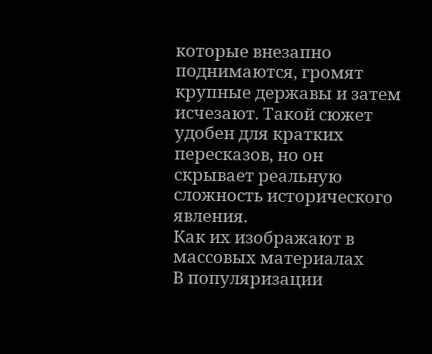которые внезапно поднимаются, громят крупные державы и затем исчезают. Такой сюжет удобен для кратких пересказов, но он скрывает реальную сложность исторического явления.
Как их изображают в массовых материалах
В популяризации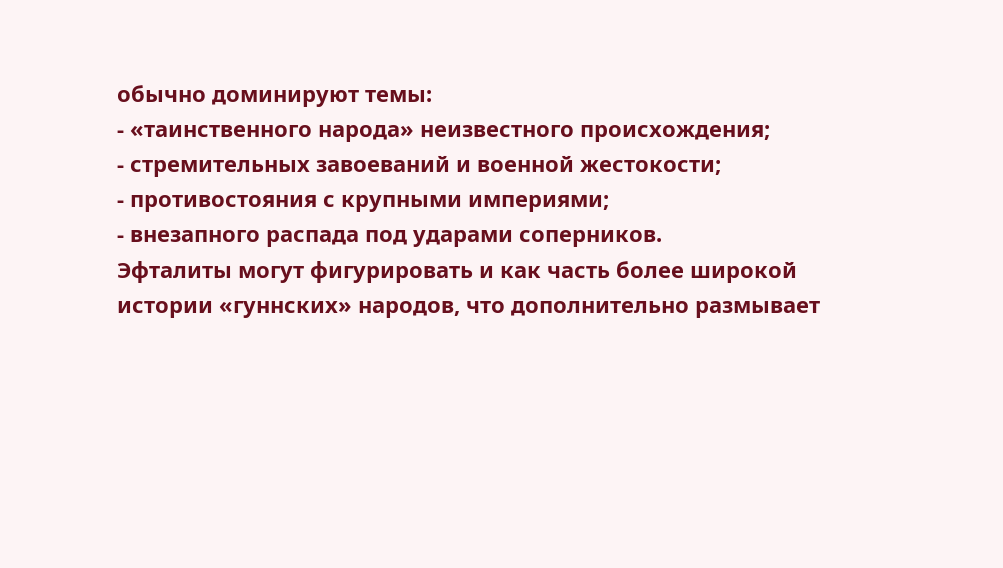обычно доминируют темы:
- «таинственного народа» неизвестного происхождения;
- стремительных завоеваний и военной жестокости;
- противостояния с крупными империями;
- внезапного распада под ударами соперников.
Эфталиты могут фигурировать и как часть более широкой истории «гуннских» народов, что дополнительно размывает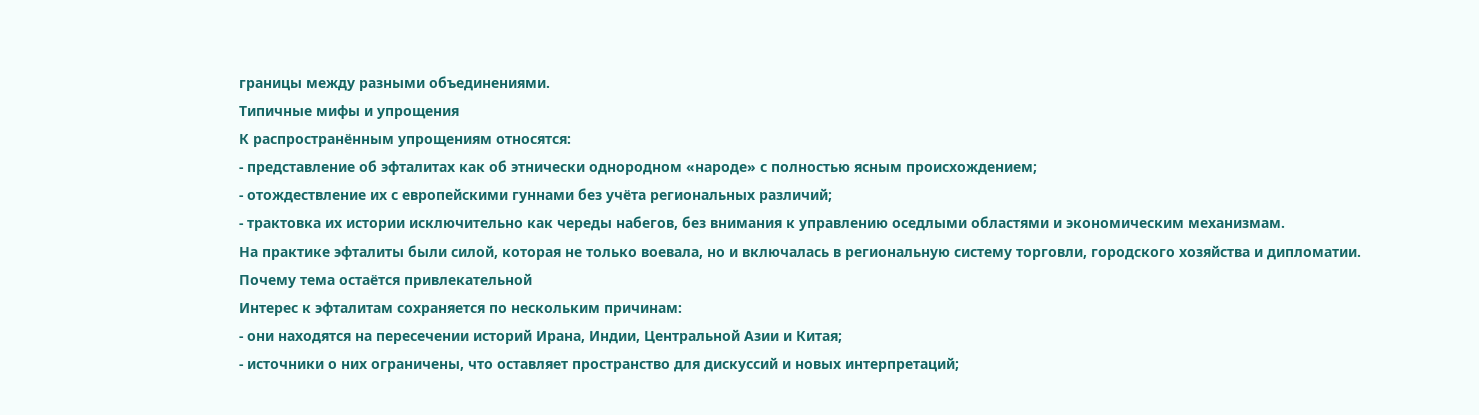границы между разными объединениями.
Типичные мифы и упрощения
К распространённым упрощениям относятся:
- представление об эфталитах как об этнически однородном «народе» с полностью ясным происхождением;
- отождествление их с европейскими гуннами без учёта региональных различий;
- трактовка их истории исключительно как череды набегов, без внимания к управлению оседлыми областями и экономическим механизмам.
На практике эфталиты были силой, которая не только воевала, но и включалась в региональную систему торговли, городского хозяйства и дипломатии.
Почему тема остаётся привлекательной
Интерес к эфталитам сохраняется по нескольким причинам:
- они находятся на пересечении историй Ирана, Индии, Центральной Азии и Китая;
- источники о них ограничены, что оставляет пространство для дискуссий и новых интерпретаций;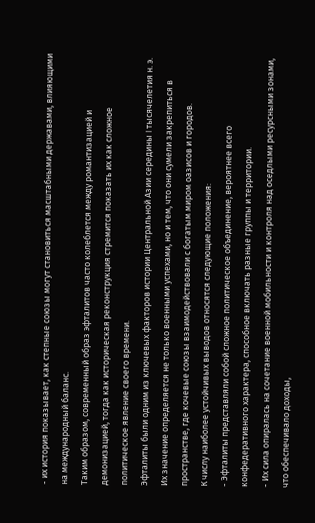- их история показывает, как степные союзы могут становиться масштабными державами, влияющими на международный баланс.
Таким образом, современный образ эфталитов часто колеблется между романтизацией и демонизацией, тогда как историческая реконструкция стремится показать их как сложное политическое явление своего времени.
Эфталиты были одним из ключевых факторов истории Центральной Азии середины I тысячелетия н. э. Их значение определяется не только военными успехами, но и тем, что они сумели закрепиться в пространстве, где кочевые союзы взаимодействовали с богатым миром оазисов и городов.
К числу наиболее устойчивых выводов относятся следующие положения:
- Эфталиты представляли собой сложное политическое объединение, вероятнее всего конфедеративного характера, способное включать разные группы и территории.
- Их сила опиралась на сочетание военной мобильности и контроля над оседлыми ресурсными зонами, что обеспечивало доходы,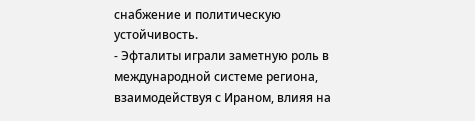снабжение и политическую устойчивость.
- Эфталиты играли заметную роль в международной системе региона, взаимодействуя с Ираном, влияя на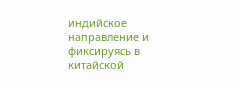индийское направление и фиксируясь в китайской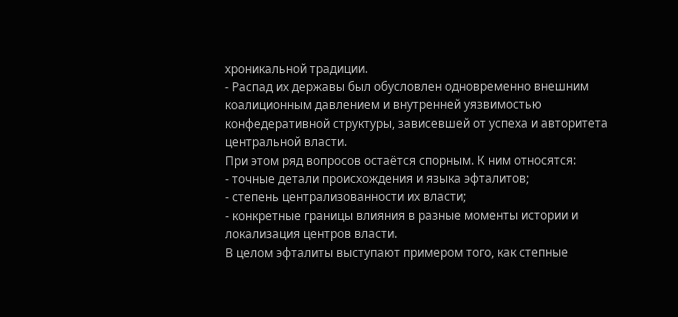хроникальной традиции.
- Распад их державы был обусловлен одновременно внешним коалиционным давлением и внутренней уязвимостью конфедеративной структуры, зависевшей от успеха и авторитета центральной власти.
При этом ряд вопросов остаётся спорным. К ним относятся:
- точные детали происхождения и языка эфталитов;
- степень централизованности их власти;
- конкретные границы влияния в разные моменты истории и локализация центров власти.
В целом эфталиты выступают примером того, как степные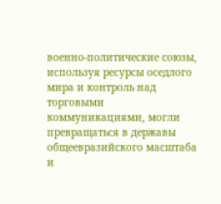военно-политические союзы, используя ресурсы оседлого мира и контроль над торговыми коммуникациями, могли превращаться в державы общеевразийского масштаба и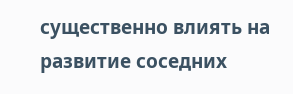существенно влиять на развитие соседних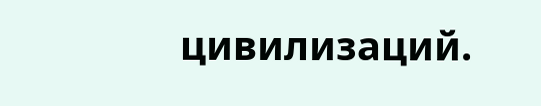цивилизаций.